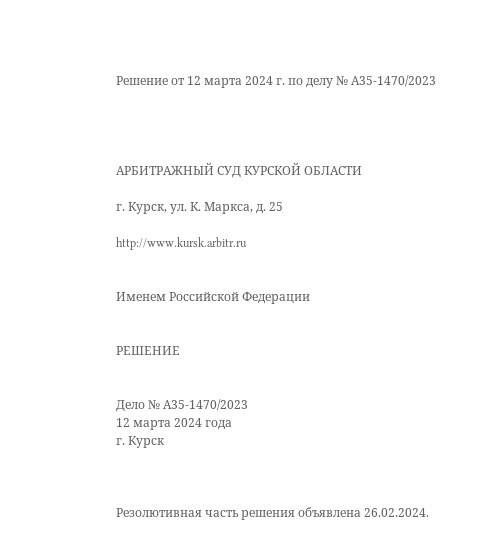Решение от 12 марта 2024 г. по делу № А35-1470/2023




АРБИТРАЖНЫЙ СУД КУРСКОЙ ОБЛАСТИ

г. Курск, ул. К. Маркса, д. 25

http://www.kursk.arbitr.ru


Именем Российской Федерации


РЕШЕНИЕ


Дело № А35-1470/2023
12 марта 2024 года
г. Курск



Резолютивная часть решения объявлена 26.02.2024.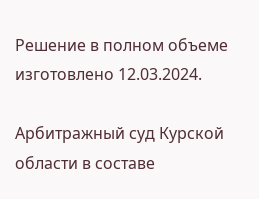Решение в полном объеме изготовлено 12.03.2024.

Арбитражный суд Курской области в составе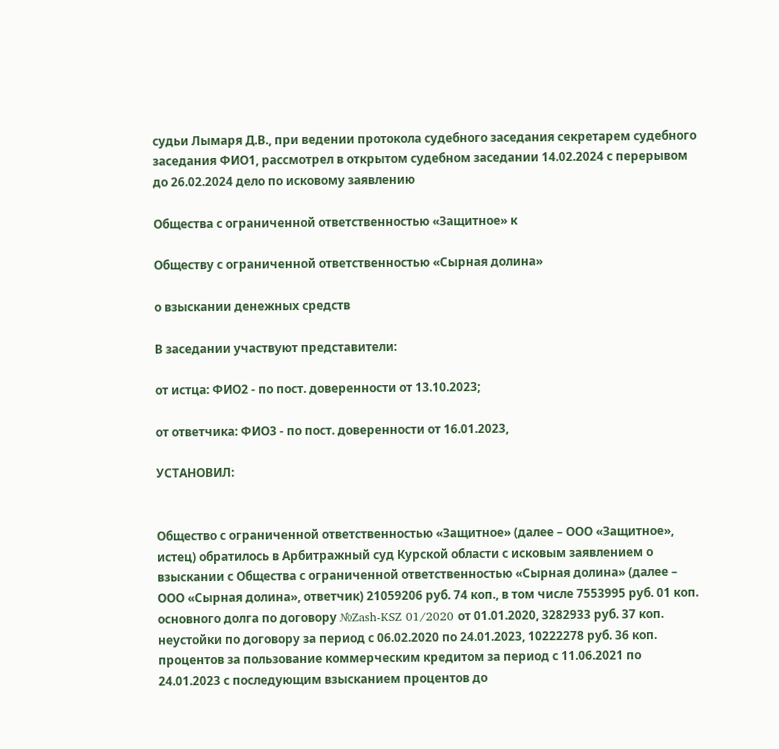судьи Лымаря Д.В., при ведении протокола судебного заседания секретарем судебного заседания ФИО1, рассмотрел в открытом судебном заседании 14.02.2024 с перерывом до 26.02.2024 дело по исковому заявлению

Общества с ограниченной ответственностью «Защитное» к

Обществу с ограниченной ответственностью «Сырная долина»

о взыскании денежных средств

В заседании участвуют представители:

от истца: ФИО2 - по пост. доверенности от 13.10.2023;

от ответчика: ФИО3 - по пост. доверенности от 16.01.2023,

УСТАНОВИЛ:


Общество с ограниченной ответственностью «Защитное» (далее – ООО «Защитное», истец) обратилось в Арбитражный суд Курской области с исковым заявлением о взыскании с Общества с ограниченной ответственностью «Сырная долина» (далее – ООО «Сырная долина», ответчик) 21059206 руб. 74 коп., в том числе 7553995 руб. 01 коп. основного долга по договору №Zash-KSZ 01/2020 от 01.01.2020, 3282933 руб. 37 коп. неустойки по договору за период с 06.02.2020 по 24.01.2023, 10222278 руб. 36 коп. процентов за пользование коммерческим кредитом за период с 11.06.2021 по 24.01.2023 с последующим взысканием процентов до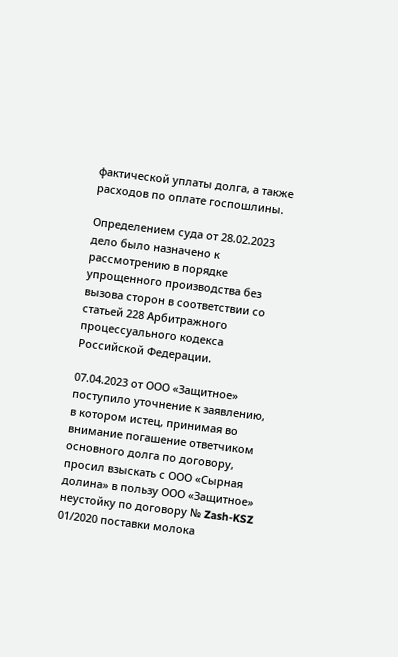фактической уплаты долга, а также расходов по оплате госпошлины.

Определением суда от 28.02.2023 дело было назначено к рассмотрению в порядке упрощенного производства без вызова сторон в соответствии со статьей 228 Арбитражного процессуального кодекса Российской Федерации.

07.04.2023 от ООО «Защитное» поступило уточнение к заявлению, в котором истец, принимая во внимание погашение ответчиком основного долга по договору, просил взыскать с ООО «Сырная долина» в пользу ООО «Защитное» неустойку по договору № Zash-KSZ 01/2020 поставки молока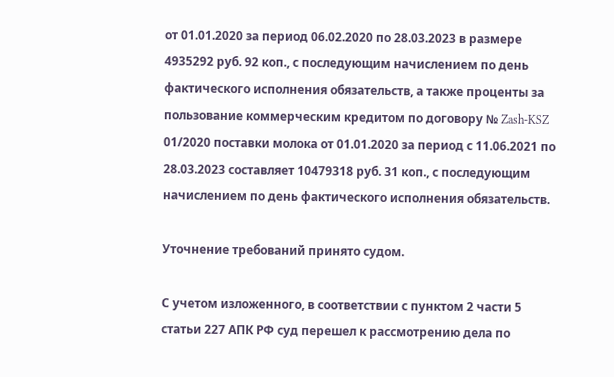от 01.01.2020 за период 06.02.2020 по 28.03.2023 в размере 4935292 руб. 92 коп., с последующим начислением по день фактического исполнения обязательств, а также проценты за пользование коммерческим кредитом по договору № Zash-KSZ 01/2020 поставки молока от 01.01.2020 за период с 11.06.2021 по 28.03.2023 составляет 10479318 руб. 31 коп., с последующим начислением по день фактического исполнения обязательств.

Уточнение требований принято судом.

С учетом изложенного, в соответствии с пунктом 2 части 5 статьи 227 АПК РФ суд перешел к рассмотрению дела по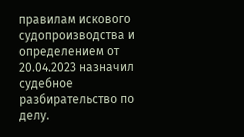правилам искового судопроизводства и определением от 20.04.2023 назначил судебное разбирательство по делу.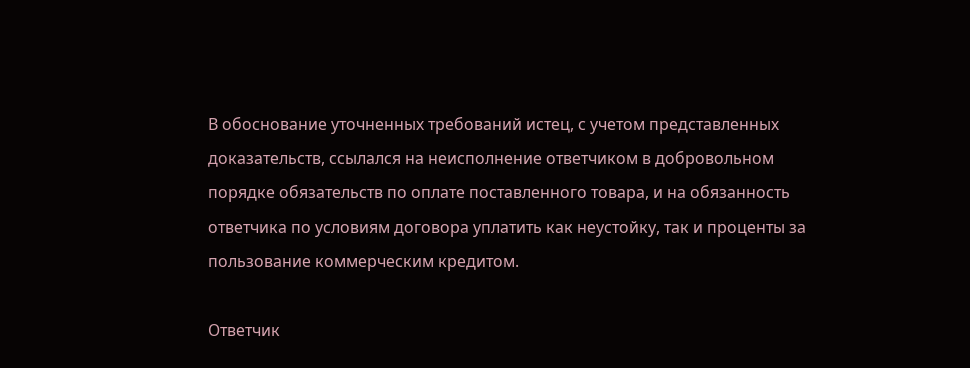В обоснование уточненных требований истец, с учетом представленных доказательств, ссылался на неисполнение ответчиком в добровольном порядке обязательств по оплате поставленного товара, и на обязанность ответчика по условиям договора уплатить как неустойку, так и проценты за пользование коммерческим кредитом.

Ответчик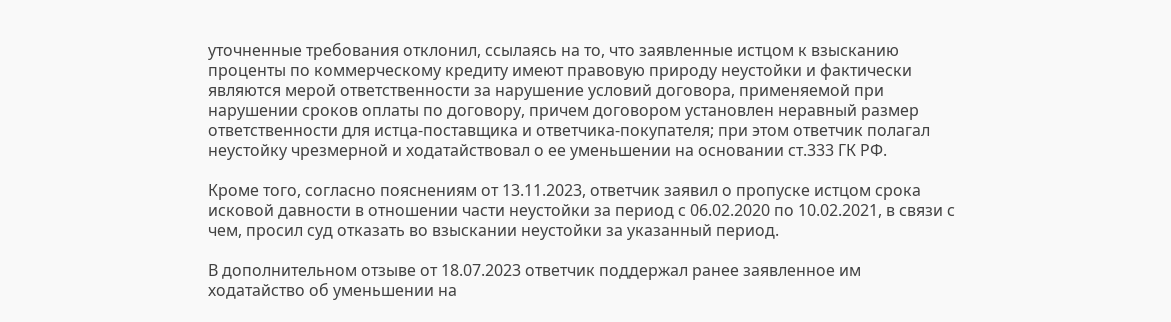уточненные требования отклонил, ссылаясь на то, что заявленные истцом к взысканию проценты по коммерческому кредиту имеют правовую природу неустойки и фактически являются мерой ответственности за нарушение условий договора, применяемой при нарушении сроков оплаты по договору, причем договором установлен неравный размер ответственности для истца-поставщика и ответчика-покупателя; при этом ответчик полагал неустойку чрезмерной и ходатайствовал о ее уменьшении на основании ст.333 ГК РФ.

Кроме того, согласно пояснениям от 13.11.2023, ответчик заявил о пропуске истцом срока исковой давности в отношении части неустойки за период с 06.02.2020 по 10.02.2021, в связи с чем, просил суд отказать во взыскании неустойки за указанный период.

В дополнительном отзыве от 18.07.2023 ответчик поддержал ранее заявленное им ходатайство об уменьшении на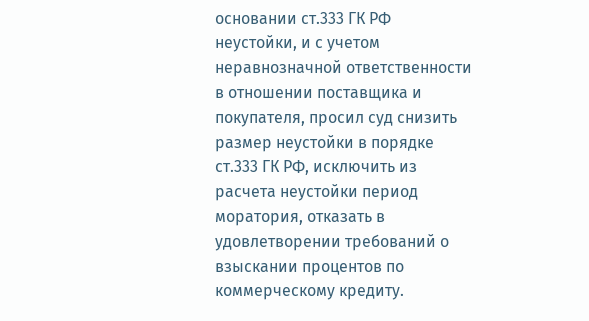основании ст.333 ГК РФ неустойки, и с учетом неравнозначной ответственности в отношении поставщика и покупателя, просил суд снизить размер неустойки в порядке ст.333 ГК РФ, исключить из расчета неустойки период моратория, отказать в удовлетворении требований о взыскании процентов по коммерческому кредиту.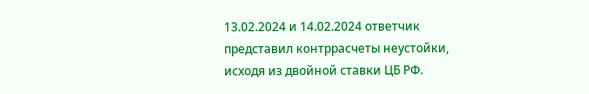13.02.2024 и 14.02.2024 ответчик представил контррасчеты неустойки, исходя из двойной ставки ЦБ РФ.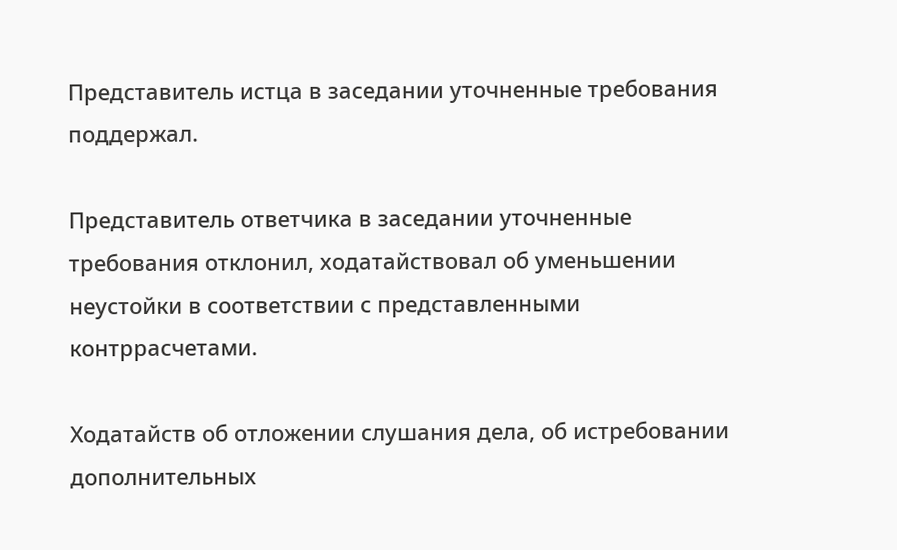Представитель истца в заседании уточненные требования поддержал.

Представитель ответчика в заседании уточненные требования отклонил, ходатайствовал об уменьшении неустойки в соответствии с представленными контррасчетами.

Ходатайств об отложении слушания дела, об истребовании дополнительных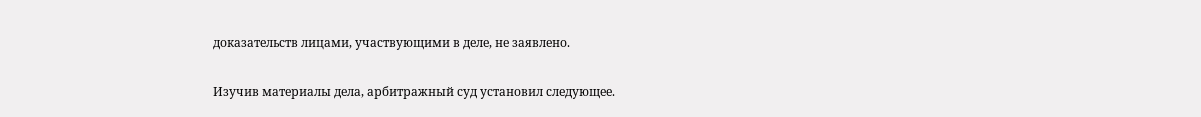доказательств лицами, участвующими в деле, не заявлено.

Изучив материалы дела, арбитражный суд установил следующее.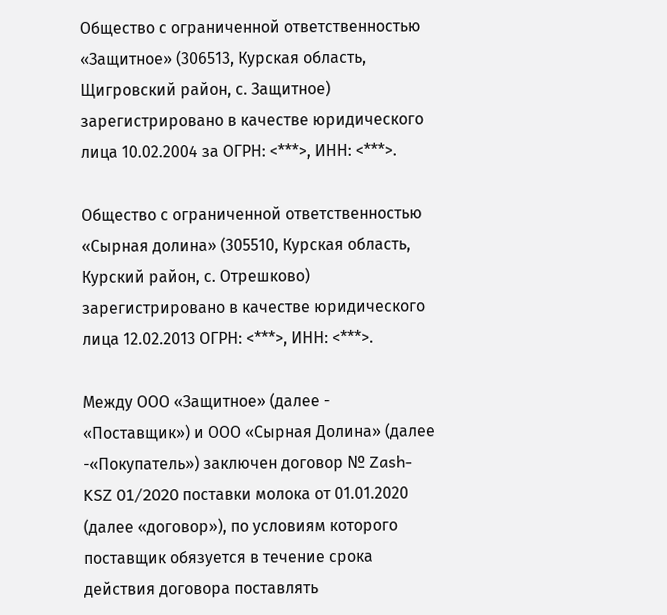Общество с ограниченной ответственностью «Защитное» (306513, Курская область, Щигровский район, с. Защитное) зарегистрировано в качестве юридического лица 10.02.2004 за ОГРН: <***>, ИНН: <***>.

Общество с ограниченной ответственностью «Сырная долина» (305510, Курская область, Курский район, с. Отрешково) зарегистрировано в качестве юридического лица 12.02.2013 ОГРН: <***>, ИНН: <***>.

Между ООО «Защитное» (далее - «Поставщик») и ООО «Сырная Долина» (далее -«Покупатель») заключен договор № Zash-KSZ 01/2020 поставки молока от 01.01.2020 (далее «договор»), по условиям которого поставщик обязуется в течение срока действия договора поставлять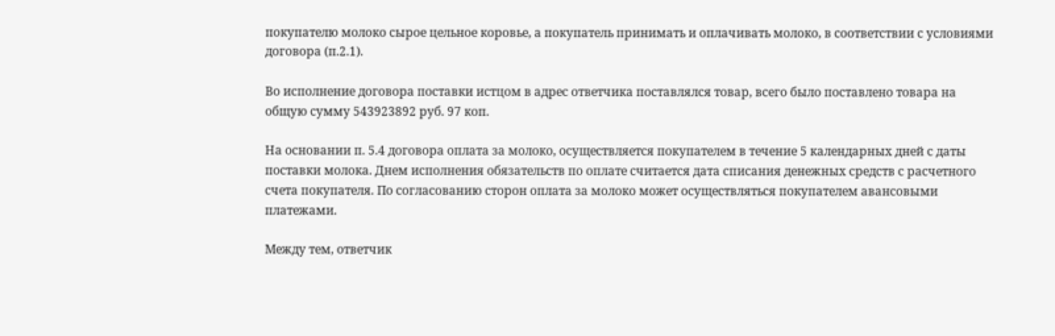покупателю молоко сырое цельное коровье, а покупатель принимать и оплачивать молоко, в соответствии с условиями договора (п.2.1).

Во исполнение договора поставки истцом в адрес ответчика поставлялся товар, всего было поставлено товара на общую сумму 543923892 руб. 97 коп.

На основании п. 5.4 договора оплата за молоко, осуществляется покупателем в течение 5 календарных дней с даты поставки молока. Днем исполнения обязательств по оплате считается дата списания денежных средств с расчетного счета покупателя. По согласованию сторон оплата за молоко может осуществляться покупателем авансовыми платежами.

Между тем, ответчик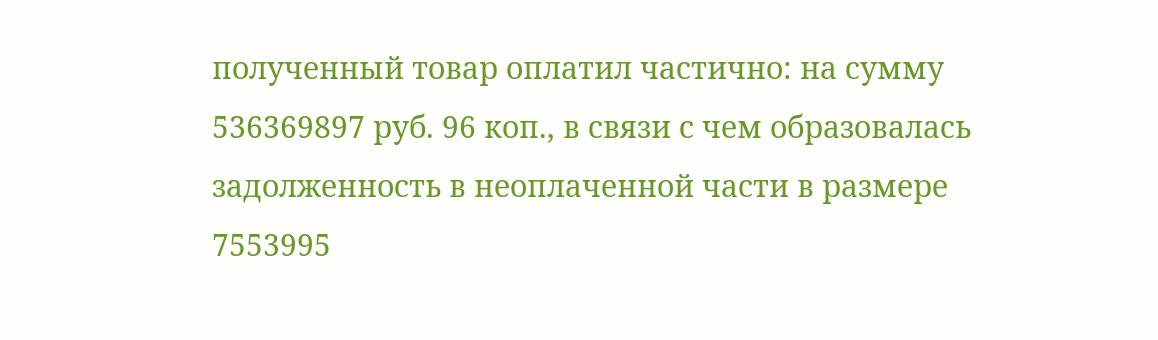полученный товар оплатил частично: на сумму 536369897 руб. 96 коп., в связи с чем образовалась задолженность в неоплаченной части в размере 7553995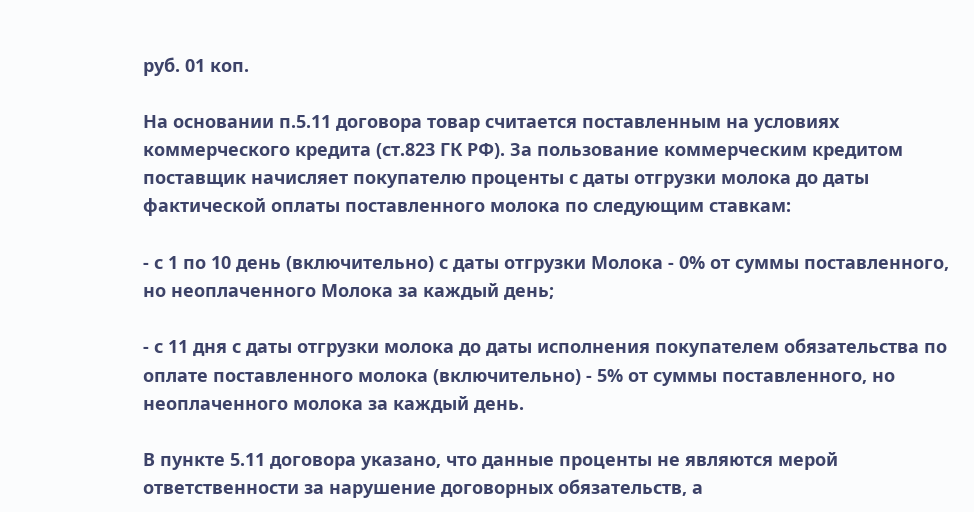руб. 01 коп.

На основании п.5.11 договора товар считается поставленным на условиях коммерческого кредита (ст.823 ГК РФ). За пользование коммерческим кредитом поставщик начисляет покупателю проценты с даты отгрузки молока до даты фактической оплаты поставленного молока по следующим ставкам:

- с 1 по 10 день (включительно) с даты отгрузки Молока - 0% от суммы поставленного, но неоплаченного Молока за каждый день;

- с 11 дня с даты отгрузки молока до даты исполнения покупателем обязательства по оплате поставленного молока (включительно) - 5% от суммы поставленного, но неоплаченного молока за каждый день.

В пункте 5.11 договора указано, что данные проценты не являются мерой ответственности за нарушение договорных обязательств, а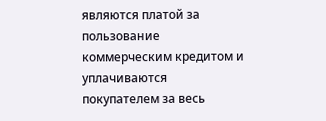являются платой за пользование коммерческим кредитом и уплачиваются покупателем за весь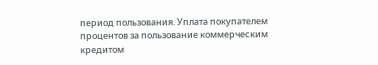период пользования. Уплата покупателем процентов за пользование коммерческим кредитом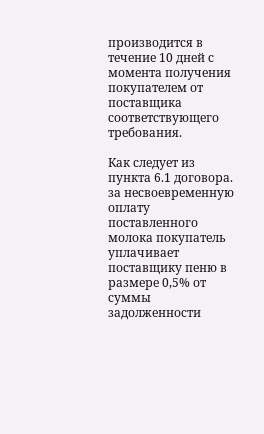производится в течение 10 дней с момента получения покупателем от поставщика соответствующего требования.

Как следует из пункта 6.1 договора. за несвоевременную оплату поставленного молока покупатель уплачивает поставщику пеню в размере 0,5% от суммы задолженности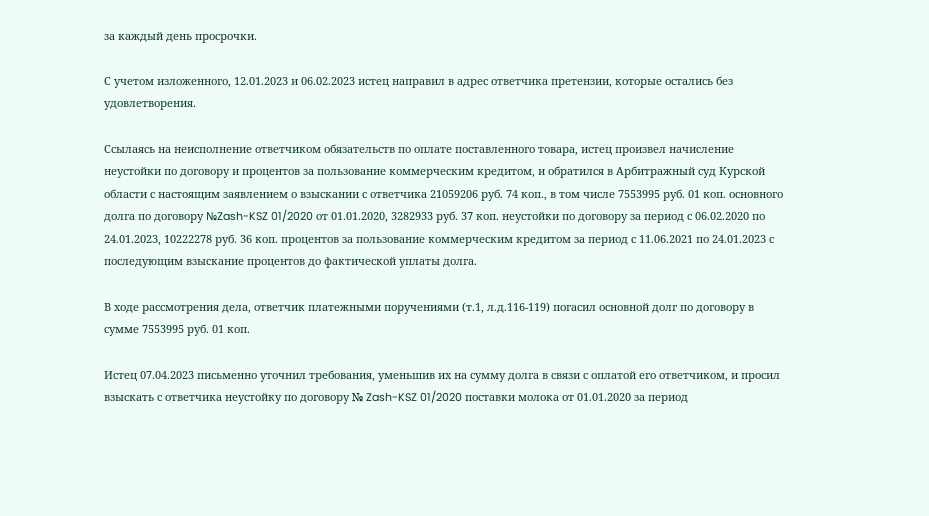за каждый день просрочки.

С учетом изложенного, 12.01.2023 и 06.02.2023 истец направил в адрес ответчика претензии, которые остались без удовлетворения.

Ссылаясь на неисполнение ответчиком обязательств по оплате поставленного товара, истец произвел начисление неустойки по договору и процентов за пользование коммерческим кредитом, и обратился в Арбитражный суд Курской области с настоящим заявлением о взыскании с ответчика 21059206 руб. 74 коп., в том числе 7553995 руб. 01 коп. основного долга по договору №Zash-KSZ 01/2020 от 01.01.2020, 3282933 руб. 37 коп. неустойки по договору за период с 06.02.2020 по 24.01.2023, 10222278 руб. 36 коп. процентов за пользование коммерческим кредитом за период с 11.06.2021 по 24.01.2023 с последующим взыскание процентов до фактической уплаты долга.

В ходе рассмотрения дела, ответчик платежными поручениями (т.1, л.д.116-119) погасил основной долг по договору в сумме 7553995 руб. 01 коп.

Истец 07.04.2023 письменно уточнил требования, уменьшив их на сумму долга в связи с оплатой его ответчиком, и просил взыскать с ответчика неустойку по договору № Zash-KSZ 01/2020 поставки молока от 01.01.2020 за период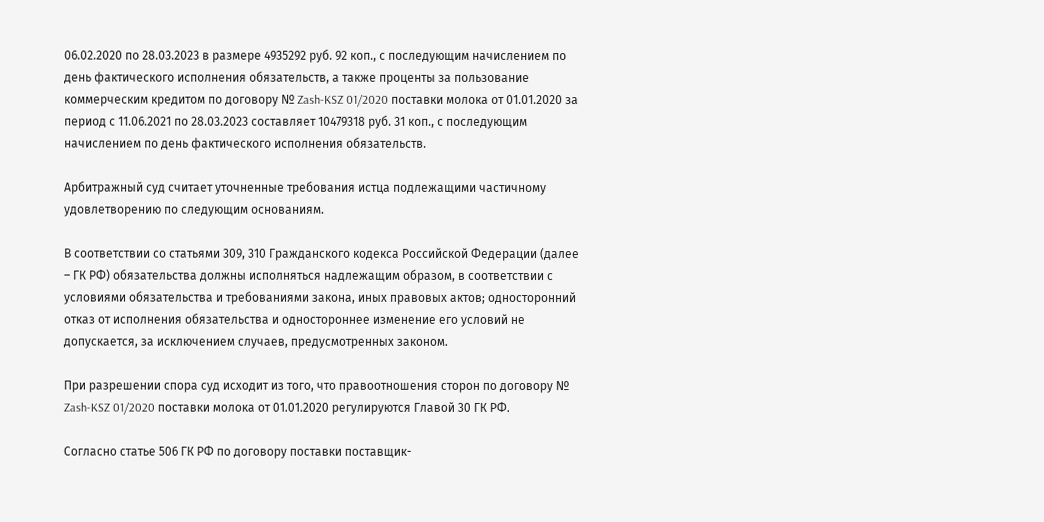06.02.2020 по 28.03.2023 в размере 4935292 руб. 92 коп., с последующим начислением по день фактического исполнения обязательств, а также проценты за пользование коммерческим кредитом по договору № Zash-KSZ 01/2020 поставки молока от 01.01.2020 за период с 11.06.2021 по 28.03.2023 составляет 10479318 руб. 31 коп., с последующим начислением по день фактического исполнения обязательств.

Арбитражный суд считает уточненные требования истца подлежащими частичному удовлетворению по следующим основаниям.

В соответствии со статьями 309, 310 Гражданского кодекса Российской Федерации (далее – ГК РФ) обязательства должны исполняться надлежащим образом, в соответствии с условиями обязательства и требованиями закона, иных правовых актов; односторонний отказ от исполнения обязательства и одностороннее изменение его условий не допускается, за исключением случаев, предусмотренных законом.

При разрешении спора суд исходит из того, что правоотношения сторон по договору № Zash-KSZ 01/2020 поставки молока от 01.01.2020 регулируются Главой 30 ГК РФ.

Согласно статье 506 ГК РФ по договору поставки поставщик-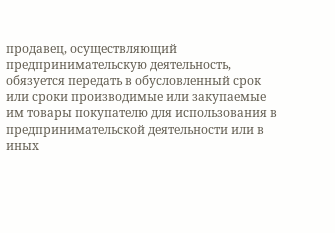продавец, осуществляющий предпринимательскую деятельность, обязуется передать в обусловленный срок или сроки производимые или закупаемые им товары покупателю для использования в предпринимательской деятельности или в иных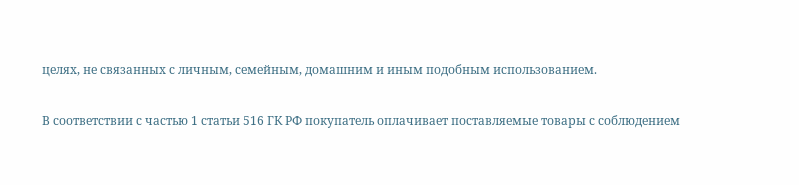целях, не связанных с личным, семейным, домашним и иным подобным использованием.

В соответствии с частью 1 статьи 516 ГК РФ покупатель оплачивает поставляемые товары с соблюдением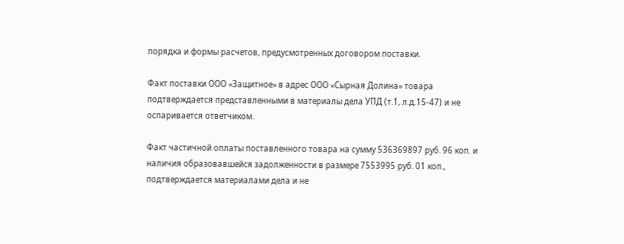порядка и формы расчетов, предусмотренных договором поставки.

Факт поставки ООО «Защитное» в адрес ООО «Сырная Долина» товара подтверждается представленными в материалы дела УПД (т.1, л.д.15-47) и не оспаривается ответчиком.

Факт частичной оплаты поставленного товара на сумму 536369897 руб. 96 коп. и наличия образовавшейся задолженности в размере 7553995 руб. 01 коп., подтверждается материалами дела и не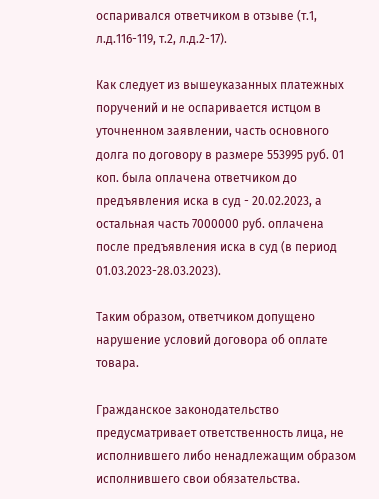оспаривался ответчиком в отзыве (т.1, л.д.116-119, т.2, л.д.2-17).

Как следует из вышеуказанных платежных поручений и не оспаривается истцом в уточненном заявлении, часть основного долга по договору в размере 553995 руб. 01 коп. была оплачена ответчиком до предъявления иска в суд - 20.02.2023, а остальная часть 7000000 руб. оплачена после предъявления иска в суд (в период 01.03.2023-28.03.2023).

Таким образом, ответчиком допущено нарушение условий договора об оплате товара.

Гражданское законодательство предусматривает ответственность лица, не исполнившего либо ненадлежащим образом исполнившего свои обязательства.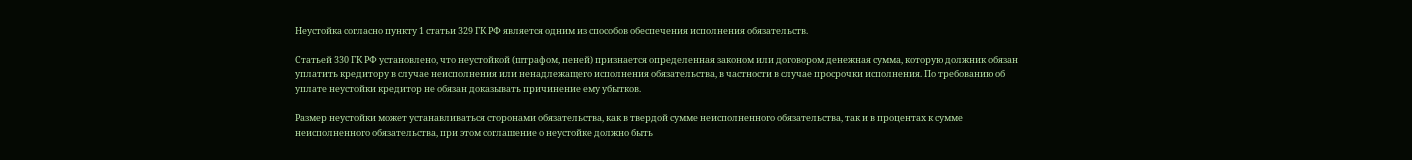Неустойка согласно пункту 1 статьи 329 ГК РФ является одним из способов обеспечения исполнения обязательств.

Статьей 330 ГК РФ установлено, что неустойкой (штрафом, пеней) признается определенная законом или договором денежная сумма, которую должник обязан уплатить кредитору в случае неисполнения или ненадлежащего исполнения обязательства, в частности в случае просрочки исполнения. По требованию об уплате неустойки кредитор не обязан доказывать причинение ему убытков.

Размер неустойки может устанавливаться сторонами обязательства, как в твердой сумме неисполненного обязательства, так и в процентах к сумме неисполненного обязательства, при этом соглашение о неустойке должно быть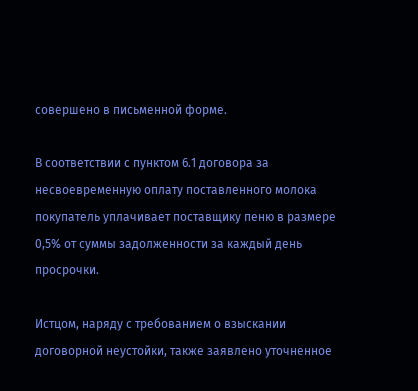совершено в письменной форме.

В соответствии с пунктом 6.1 договора за несвоевременную оплату поставленного молока покупатель уплачивает поставщику пеню в размере 0,5% от суммы задолженности за каждый день просрочки.

Истцом, наряду с требованием о взыскании договорной неустойки, также заявлено уточненное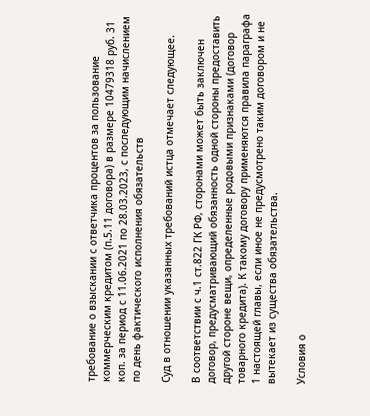требование о взыскании с ответчика процентов за пользование коммерческим кредитом (п.5.11 договора) в размере 10479318 руб. 31 коп. за период с 11.06.2021 по 28.03.2023, с последующим начислением по день фактического исполнения обязательств

Суд в отношении указанных требований истца отмечает следующее.

В соответствии с ч.1 ст.822 ГК РФ, сторонами может быть заключен договор, предусматривающий обязанность одной стороны предоставить другой стороне вещи, определенные родовыми признаками (договор товарного кредита). К такому договору применяются правила параграфа 1 настоящей главы, если иное не предусмотрено таким договором и не вытекает из существа обязательства.

Условия о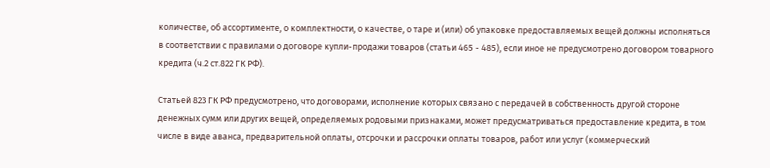количестве, об ассортименте, о комплектности, о качестве, о таре и (или) об упаковке предоставляемых вещей должны исполняться в соответствии с правилами о договоре купли-продажи товаров (статьи 465 - 485), если иное не предусмотрено договором товарного кредита (ч.2 ст.822 ГК РФ).

Статьей 823 ГК РФ предусмотрено, что договорами, исполнение которых связано с передачей в собственность другой стороне денежных сумм или других вещей, определяемых родовыми признаками, может предусматриваться предоставление кредита, в том числе в виде аванса, предварительной оплаты, отсрочки и рассрочки оплаты товаров, работ или услуг (коммерческий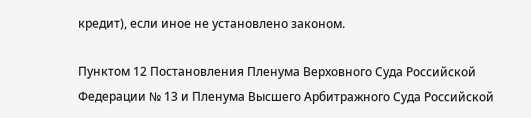кредит), если иное не установлено законом.

Пунктом 12 Постановления Пленума Верховного Суда Российской Федерации № 13 и Пленума Высшего Арбитражного Суда Российской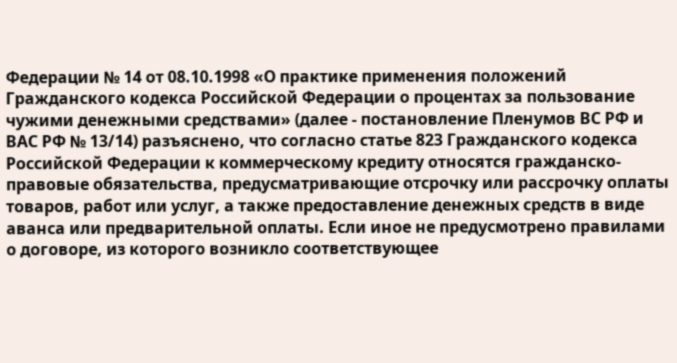Федерации № 14 от 08.10.1998 «О практике применения положений Гражданского кодекса Российской Федерации о процентах за пользование чужими денежными средствами» (далее - постановление Пленумов ВС РФ и ВАС РФ № 13/14) разъяснено, что согласно статье 823 Гражданского кодекса Российской Федерации к коммерческому кредиту относятся гражданско-правовые обязательства, предусматривающие отсрочку или рассрочку оплаты товаров, работ или услуг, а также предоставление денежных средств в виде аванса или предварительной оплаты. Если иное не предусмотрено правилами о договоре, из которого возникло соответствующее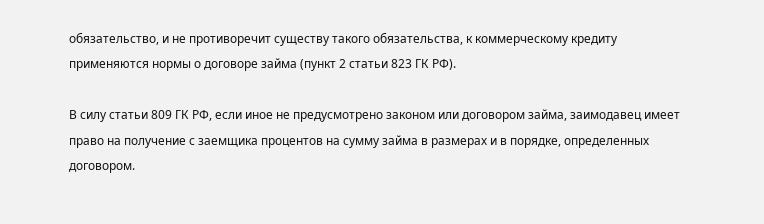обязательство, и не противоречит существу такого обязательства, к коммерческому кредиту применяются нормы о договоре займа (пункт 2 статьи 823 ГК РФ).

В силу статьи 809 ГК РФ, если иное не предусмотрено законом или договором займа, заимодавец имеет право на получение с заемщика процентов на сумму займа в размерах и в порядке, определенных договором.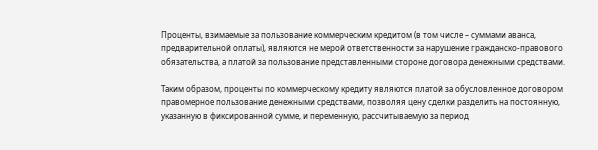Проценты, взимаемые за пользование коммерческим кредитом (в том числе – суммами аванса, предварительной оплаты), являются не мерой ответственности за нарушение гражданско-правового обязательства, а платой за пользование представленными стороне договора денежными средствами.

Таким образом, проценты по коммерческому кредиту являются платой за обусловленное договором правомерное пользование денежными средствами, позволяя цену сделки разделить на постоянную, указанную в фиксированной сумме, и переменную, рассчитываемую за период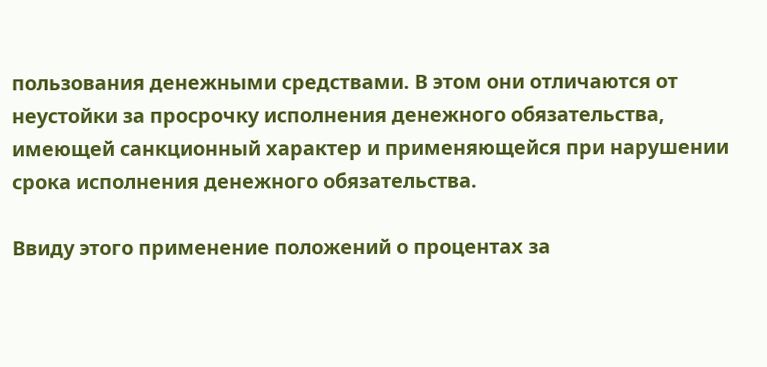пользования денежными средствами. В этом они отличаются от неустойки за просрочку исполнения денежного обязательства, имеющей санкционный характер и применяющейся при нарушении срока исполнения денежного обязательства.

Ввиду этого применение положений о процентах за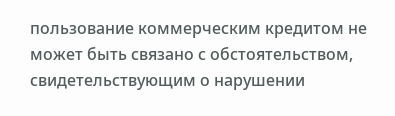пользование коммерческим кредитом не может быть связано с обстоятельством, свидетельствующим о нарушении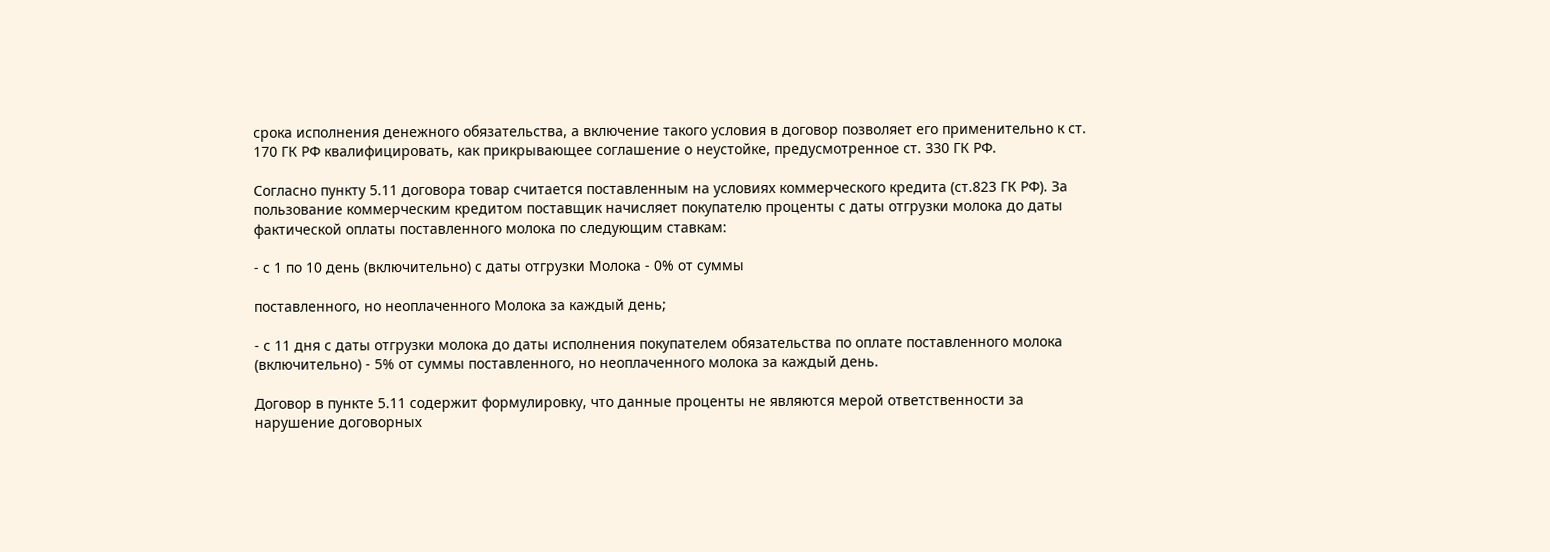срока исполнения денежного обязательства, а включение такого условия в договор позволяет его применительно к ст. 170 ГК РФ квалифицировать, как прикрывающее соглашение о неустойке, предусмотренное ст. 330 ГК РФ.

Согласно пункту 5.11 договора товар считается поставленным на условиях коммерческого кредита (ст.823 ГК РФ). За пользование коммерческим кредитом поставщик начисляет покупателю проценты с даты отгрузки молока до даты фактической оплаты поставленного молока по следующим ставкам:

- с 1 по 10 день (включительно) с даты отгрузки Молока - 0% от суммы

поставленного, но неоплаченного Молока за каждый день;

- с 11 дня с даты отгрузки молока до даты исполнения покупателем обязательства по оплате поставленного молока (включительно) - 5% от суммы поставленного, но неоплаченного молока за каждый день.

Договор в пункте 5.11 содержит формулировку, что данные проценты не являются мерой ответственности за нарушение договорных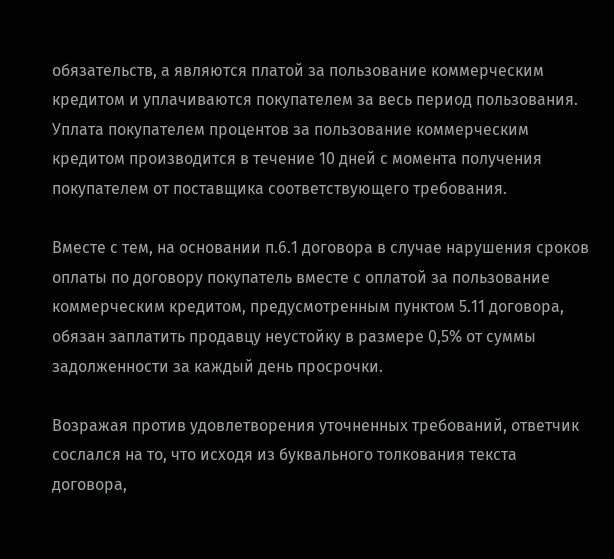обязательств, а являются платой за пользование коммерческим кредитом и уплачиваются покупателем за весь период пользования. Уплата покупателем процентов за пользование коммерческим кредитом производится в течение 10 дней с момента получения покупателем от поставщика соответствующего требования.

Вместе с тем, на основании п.6.1 договора в случае нарушения сроков оплаты по договору покупатель вместе с оплатой за пользование коммерческим кредитом, предусмотренным пунктом 5.11 договора, обязан заплатить продавцу неустойку в размере 0,5% от суммы задолженности за каждый день просрочки.

Возражая против удовлетворения уточненных требований, ответчик сослался на то, что исходя из буквального толкования текста договора,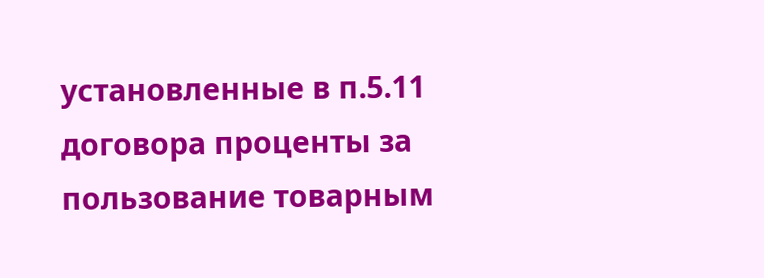установленные в п.5.11 договора проценты за пользование товарным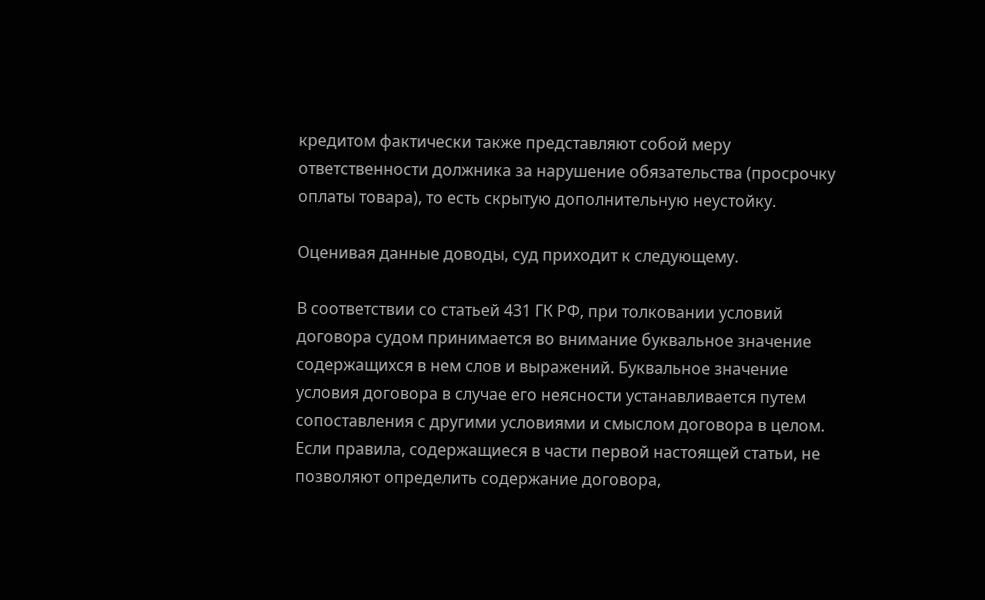кредитом фактически также представляют собой меру ответственности должника за нарушение обязательства (просрочку оплаты товара), то есть скрытую дополнительную неустойку.

Оценивая данные доводы, суд приходит к следующему.

В соответствии со статьей 431 ГК РФ, при толковании условий договора судом принимается во внимание буквальное значение содержащихся в нем слов и выражений. Буквальное значение условия договора в случае его неясности устанавливается путем сопоставления с другими условиями и смыслом договора в целом. Если правила, содержащиеся в части первой настоящей статьи, не позволяют определить содержание договора,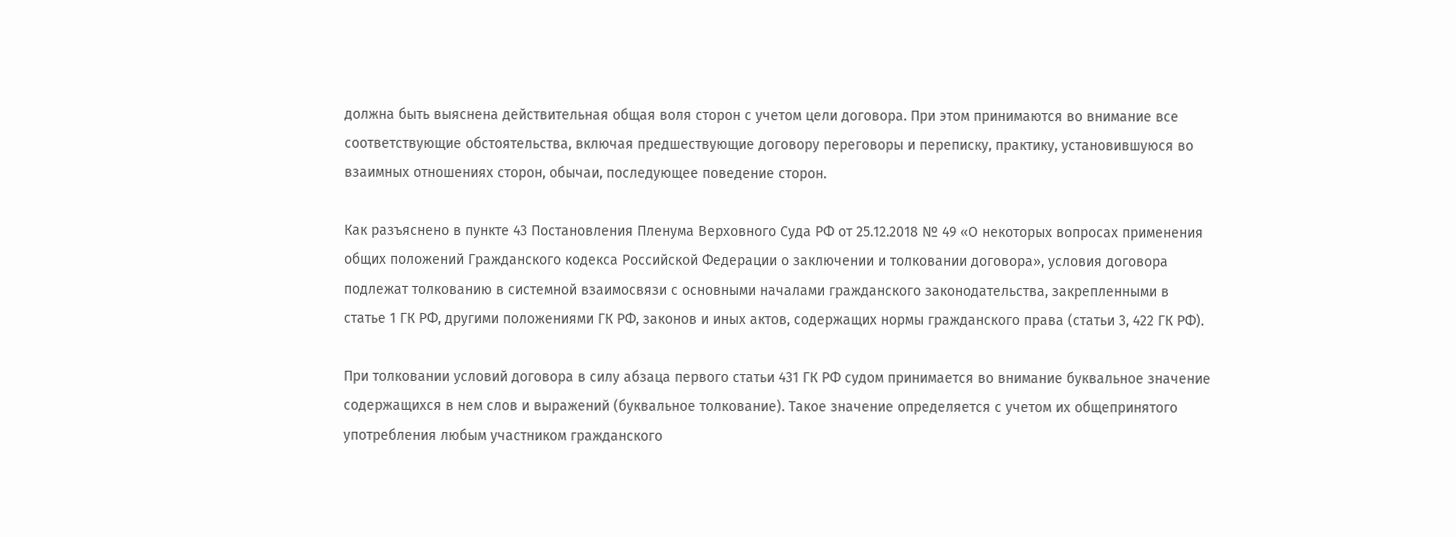должна быть выяснена действительная общая воля сторон с учетом цели договора. При этом принимаются во внимание все соответствующие обстоятельства, включая предшествующие договору переговоры и переписку, практику, установившуюся во взаимных отношениях сторон, обычаи, последующее поведение сторон.

Как разъяснено в пункте 43 Постановления Пленума Верховного Суда РФ от 25.12.2018 № 49 «О некоторых вопросах применения общих положений Гражданского кодекса Российской Федерации о заключении и толковании договора», условия договора подлежат толкованию в системной взаимосвязи с основными началами гражданского законодательства, закрепленными в статье 1 ГК РФ, другими положениями ГК РФ, законов и иных актов, содержащих нормы гражданского права (статьи 3, 422 ГК РФ).

При толковании условий договора в силу абзаца первого статьи 431 ГК РФ судом принимается во внимание буквальное значение содержащихся в нем слов и выражений (буквальное толкование). Такое значение определяется с учетом их общепринятого употребления любым участником гражданского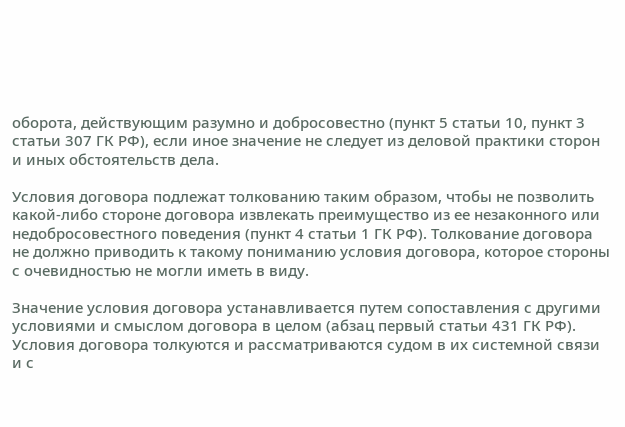оборота, действующим разумно и добросовестно (пункт 5 статьи 10, пункт 3 статьи 307 ГК РФ), если иное значение не следует из деловой практики сторон и иных обстоятельств дела.

Условия договора подлежат толкованию таким образом, чтобы не позволить какой-либо стороне договора извлекать преимущество из ее незаконного или недобросовестного поведения (пункт 4 статьи 1 ГК РФ). Толкование договора не должно приводить к такому пониманию условия договора, которое стороны с очевидностью не могли иметь в виду.

Значение условия договора устанавливается путем сопоставления с другими условиями и смыслом договора в целом (абзац первый статьи 431 ГК РФ). Условия договора толкуются и рассматриваются судом в их системной связи и с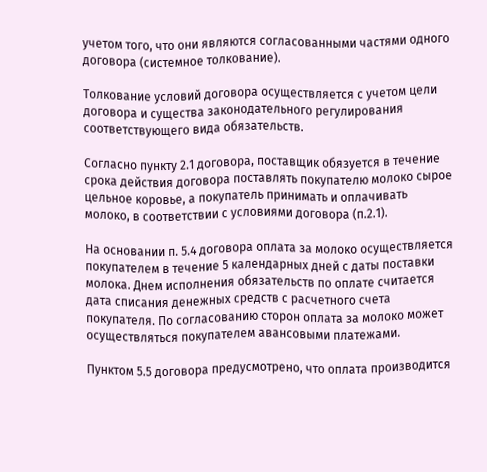учетом того, что они являются согласованными частями одного договора (системное толкование).

Толкование условий договора осуществляется с учетом цели договора и существа законодательного регулирования соответствующего вида обязательств.

Согласно пункту 2.1 договора, поставщик обязуется в течение срока действия договора поставлять покупателю молоко сырое цельное коровье, а покупатель принимать и оплачивать молоко, в соответствии с условиями договора (п.2.1).

На основании п. 5.4 договора оплата за молоко осуществляется покупателем в течение 5 календарных дней с даты поставки молока. Днем исполнения обязательств по оплате считается дата списания денежных средств с расчетного счета покупателя. По согласованию сторон оплата за молоко может осуществляться покупателем авансовыми платежами.

Пунктом 5.5 договора предусмотрено, что оплата производится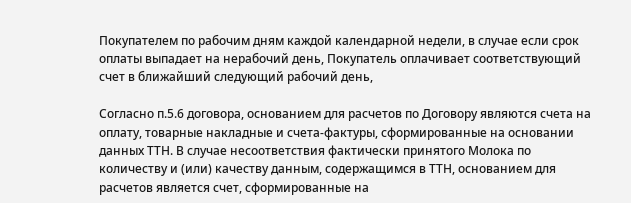Покупателем по рабочим дням каждой календарной недели, в случае если срок оплаты выпадает на нерабочий день, Покупатель оплачивает соответствующий счет в ближайший следующий рабочий день,

Согласно п.5.6 договора, основанием для расчетов по Договору являются счета на оплату, товарные накладные и счета-фактуры, сформированные на основании данных ТТН. В случае несоответствия фактически принятого Молока по количеству и (или) качеству данным, содержащимся в ТТН, основанием для расчетов является счет, сформированные на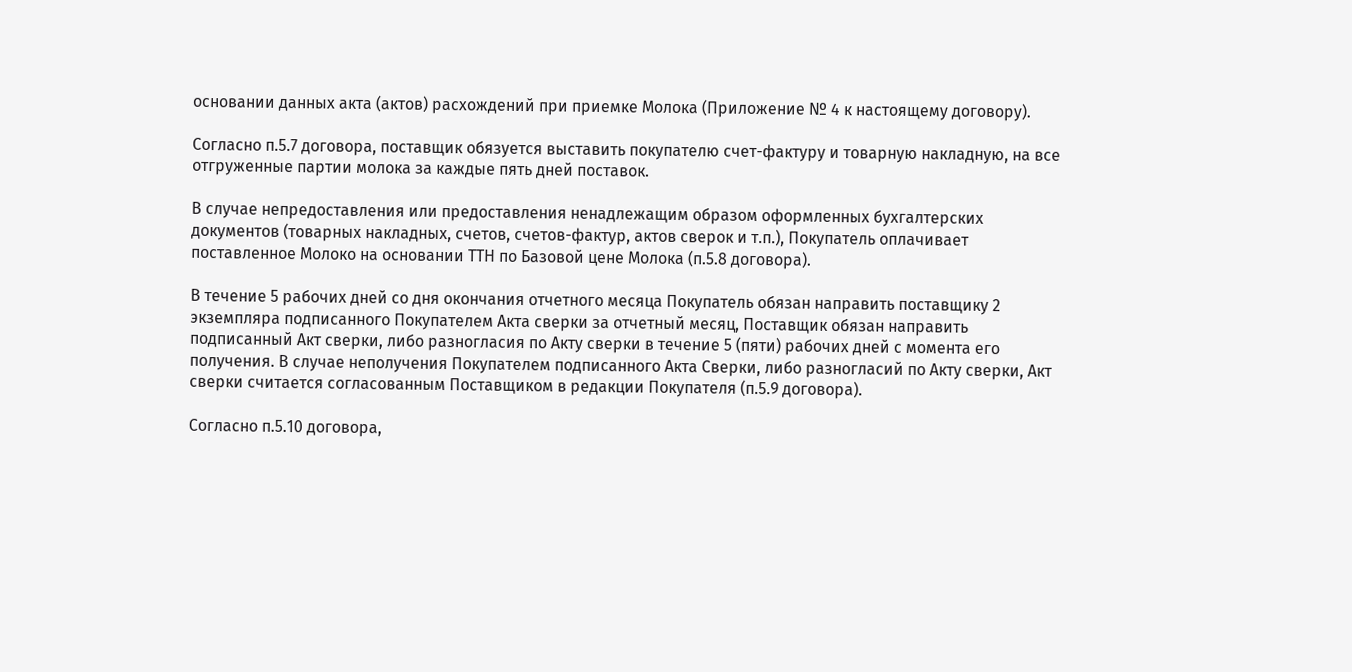основании данных акта (актов) расхождений при приемке Молока (Приложение № 4 к настоящему договору).

Согласно п.5.7 договора, поставщик обязуется выставить покупателю счет-фактуру и товарную накладную, на все отгруженные партии молока за каждые пять дней поставок.

В случае непредоставления или предоставления ненадлежащим образом оформленных бухгалтерских документов (товарных накладных, счетов, счетов-фактур, актов сверок и т.п.), Покупатель оплачивает поставленное Молоко на основании ТТН по Базовой цене Молока (п.5.8 договора).

В течение 5 рабочих дней со дня окончания отчетного месяца Покупатель обязан направить поставщику 2 экземпляра подписанного Покупателем Акта сверки за отчетный месяц, Поставщик обязан направить подписанный Акт сверки, либо разногласия по Акту сверки в течение 5 (пяти) рабочих дней с момента его получения. В случае неполучения Покупателем подписанного Акта Сверки, либо разногласий по Акту сверки, Акт сверки считается согласованным Поставщиком в редакции Покупателя (п.5.9 договора).

Согласно п.5.10 договора,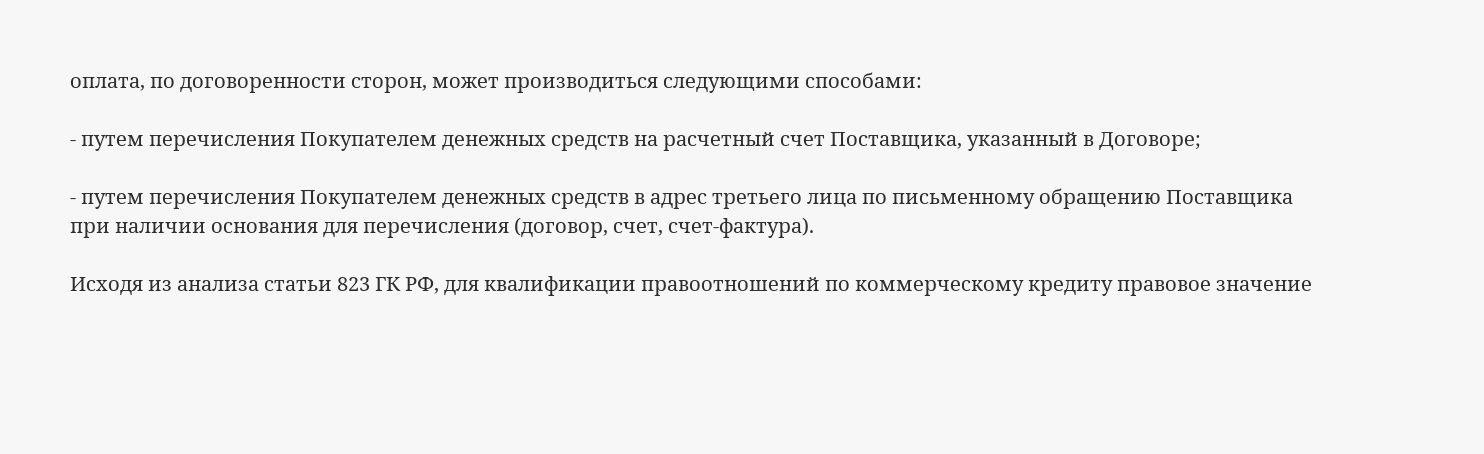оплата, по договоренности сторон, может производиться следующими способами:

- путем перечисления Покупателем денежных средств на расчетный счет Поставщика, указанный в Договоре;

- путем перечисления Покупателем денежных средств в адрес третьего лица по письменному обращению Поставщика при наличии основания для перечисления (договор, счет, счет-фактура).

Исходя из анализа статьи 823 ГК РФ, для квалификации правоотношений по коммерческому кредиту правовое значение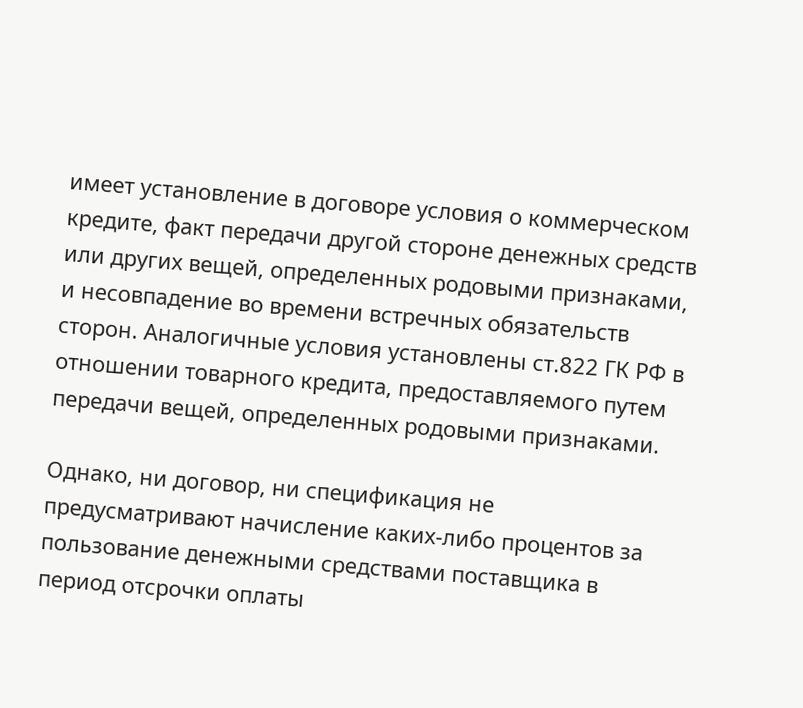имеет установление в договоре условия о коммерческом кредите, факт передачи другой стороне денежных средств или других вещей, определенных родовыми признаками, и несовпадение во времени встречных обязательств сторон. Аналогичные условия установлены ст.822 ГК РФ в отношении товарного кредита, предоставляемого путем передачи вещей, определенных родовыми признаками.

Однако, ни договор, ни спецификация не предусматривают начисление каких-либо процентов за пользование денежными средствами поставщика в период отсрочки оплаты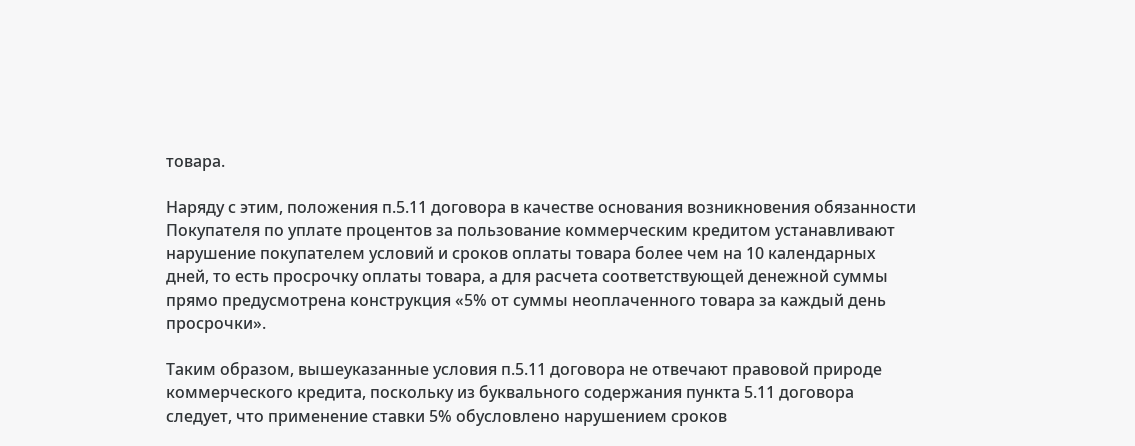товара.

Наряду с этим, положения п.5.11 договора в качестве основания возникновения обязанности Покупателя по уплате процентов за пользование коммерческим кредитом устанавливают нарушение покупателем условий и сроков оплаты товара более чем на 10 календарных дней, то есть просрочку оплаты товара, а для расчета соответствующей денежной суммы прямо предусмотрена конструкция «5% от суммы неоплаченного товара за каждый день просрочки».

Таким образом, вышеуказанные условия п.5.11 договора не отвечают правовой природе коммерческого кредита, поскольку из буквального содержания пункта 5.11 договора следует, что применение ставки 5% обусловлено нарушением сроков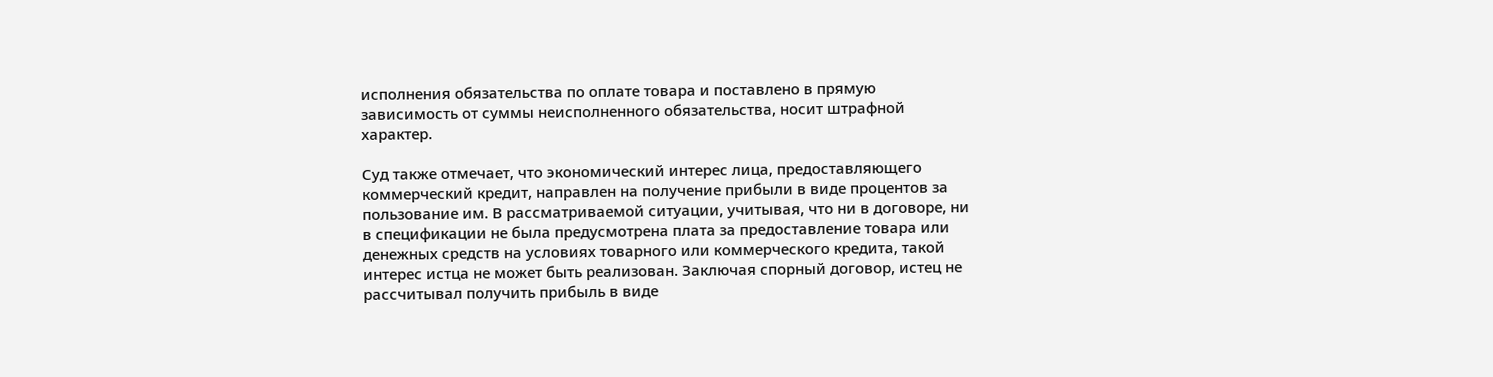исполнения обязательства по оплате товара и поставлено в прямую зависимость от суммы неисполненного обязательства, носит штрафной характер.

Суд также отмечает, что экономический интерес лица, предоставляющего коммерческий кредит, направлен на получение прибыли в виде процентов за пользование им. В рассматриваемой ситуации, учитывая, что ни в договоре, ни в спецификации не была предусмотрена плата за предоставление товара или денежных средств на условиях товарного или коммерческого кредита, такой интерес истца не может быть реализован. Заключая спорный договор, истец не рассчитывал получить прибыль в виде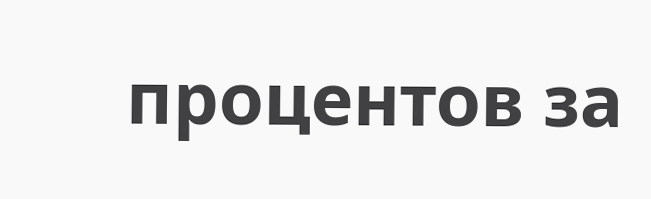процентов за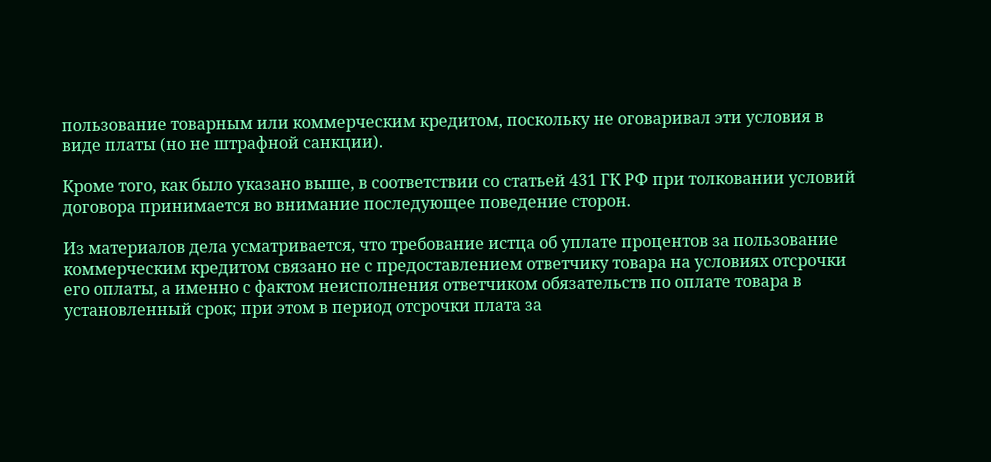пользование товарным или коммерческим кредитом, поскольку не оговаривал эти условия в виде платы (но не штрафной санкции).

Кроме того, как было указано выше, в соответствии со статьей 431 ГК РФ при толковании условий договора принимается во внимание последующее поведение сторон.

Из материалов дела усматривается, что требование истца об уплате процентов за пользование коммерческим кредитом связано не с предоставлением ответчику товара на условиях отсрочки его оплаты, а именно с фактом неисполнения ответчиком обязательств по оплате товара в установленный срок; при этом в период отсрочки плата за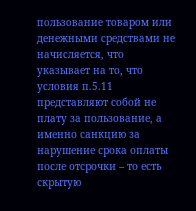пользование товаром или денежными средствами не начисляется, что указывает на то, что условия п.5.11 представляют собой не плату за пользование, а именно санкцию за нарушение срока оплаты после отсрочки – то есть скрытую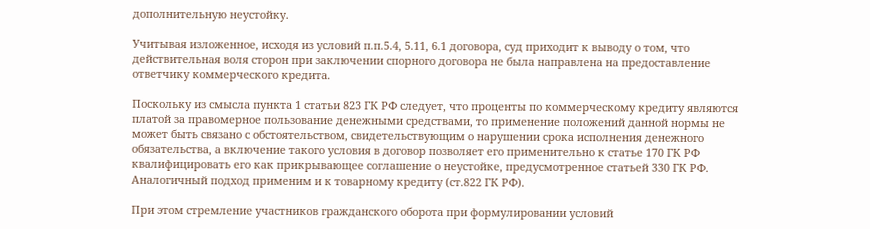дополнительную неустойку.

Учитывая изложенное, исходя из условий п.п.5.4, 5.11, 6.1 договора, суд приходит к выводу о том, что действительная воля сторон при заключении спорного договора не была направлена на предоставление ответчику коммерческого кредита.

Поскольку из смысла пункта 1 статьи 823 ГК РФ следует, что проценты по коммерческому кредиту являются платой за правомерное пользование денежными средствами, то применение положений данной нормы не может быть связано с обстоятельством, свидетельствующим о нарушении срока исполнения денежного обязательства, а включение такого условия в договор позволяет его применительно к статье 170 ГК РФ квалифицировать его как прикрывающее соглашение о неустойке, предусмотренное статьей 330 ГК РФ. Аналогичный подход применим и к товарному кредиту (ст.822 ГК РФ).

При этом стремление участников гражданского оборота при формулировании условий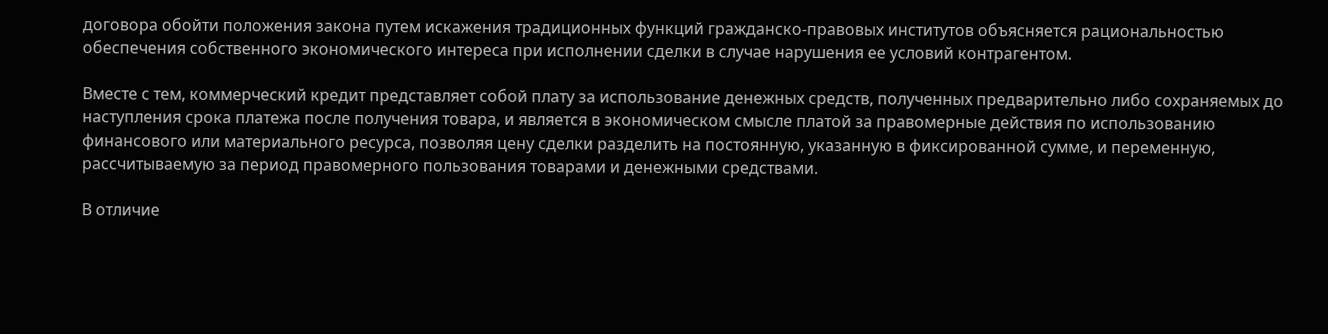договора обойти положения закона путем искажения традиционных функций гражданско-правовых институтов объясняется рациональностью обеспечения собственного экономического интереса при исполнении сделки в случае нарушения ее условий контрагентом.

Вместе с тем, коммерческий кредит представляет собой плату за использование денежных средств, полученных предварительно либо сохраняемых до наступления срока платежа после получения товара, и является в экономическом смысле платой за правомерные действия по использованию финансового или материального ресурса, позволяя цену сделки разделить на постоянную, указанную в фиксированной сумме, и переменную, рассчитываемую за период правомерного пользования товарами и денежными средствами.

В отличие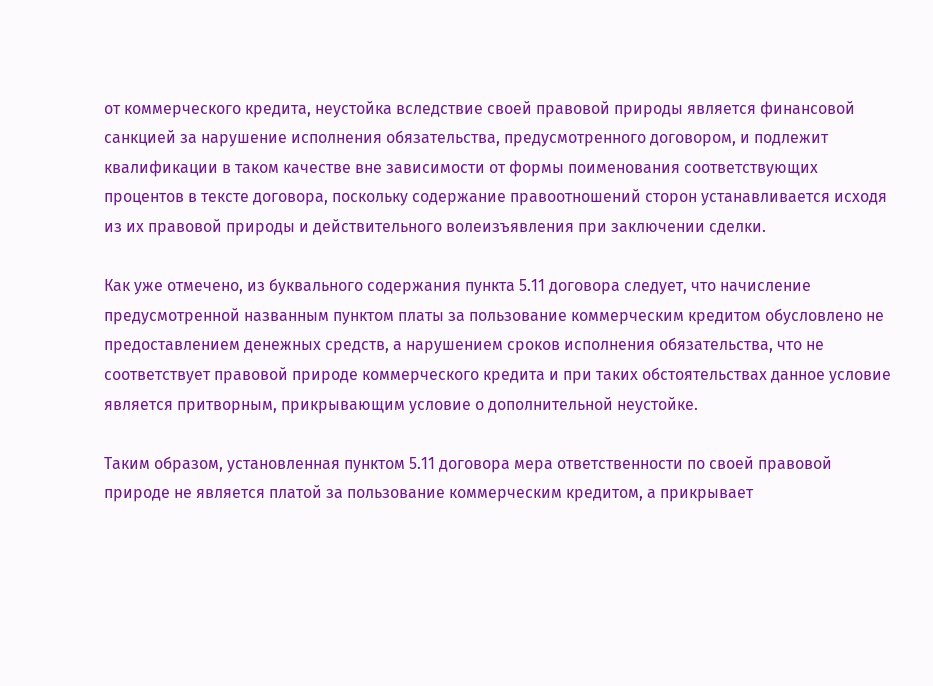от коммерческого кредита, неустойка вследствие своей правовой природы является финансовой санкцией за нарушение исполнения обязательства, предусмотренного договором, и подлежит квалификации в таком качестве вне зависимости от формы поименования соответствующих процентов в тексте договора, поскольку содержание правоотношений сторон устанавливается исходя из их правовой природы и действительного волеизъявления при заключении сделки.

Как уже отмечено, из буквального содержания пункта 5.11 договора следует, что начисление предусмотренной названным пунктом платы за пользование коммерческим кредитом обусловлено не предоставлением денежных средств, а нарушением сроков исполнения обязательства, что не соответствует правовой природе коммерческого кредита и при таких обстоятельствах данное условие является притворным, прикрывающим условие о дополнительной неустойке.

Таким образом, установленная пунктом 5.11 договора мера ответственности по своей правовой природе не является платой за пользование коммерческим кредитом, а прикрывает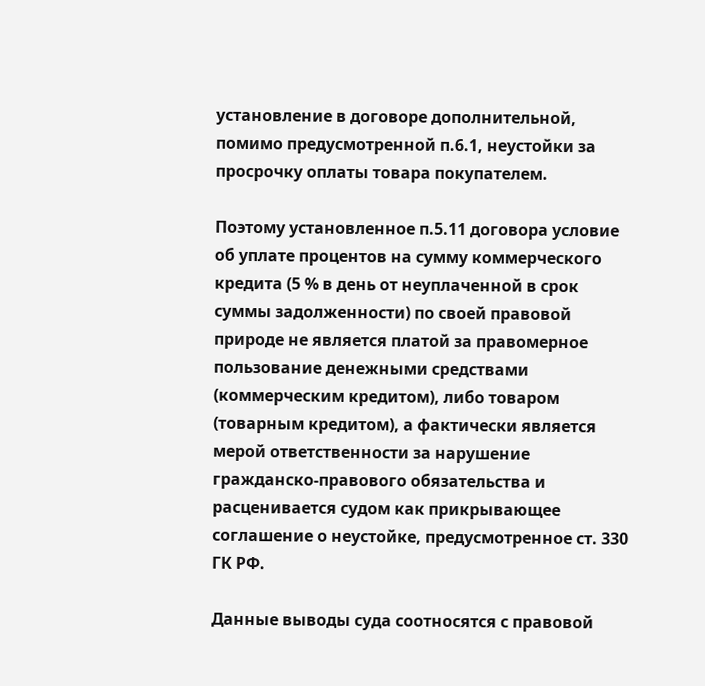установление в договоре дополнительной, помимо предусмотренной п.6.1, неустойки за просрочку оплаты товара покупателем.

Поэтому установленное п.5.11 договора условие об уплате процентов на сумму коммерческого кредита (5 % в день от неуплаченной в срок суммы задолженности) по своей правовой природе не является платой за правомерное пользование денежными средствами (коммерческим кредитом), либо товаром (товарным кредитом), а фактически является мерой ответственности за нарушение гражданско-правового обязательства и расценивается судом как прикрывающее соглашение о неустойке, предусмотренное ст. 330 ГК РФ.

Данные выводы суда соотносятся с правовой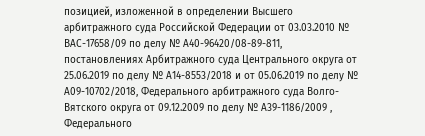позицией, изложенной в определении Высшего арбитражного суда Российской Федерации от 03.03.2010 № ВАС-17658/09 по делу № А40-96420/08-89-811, постановлениях Арбитражного суда Центрального округа от 25.06.2019 по делу № А14-8553/2018 и от 05.06.2019 по делу № А09-10702/2018, Федерального арбитражного суда Волго-Вятского округа от 09.12.2009 по делу № А39-1186/2009 , Федерального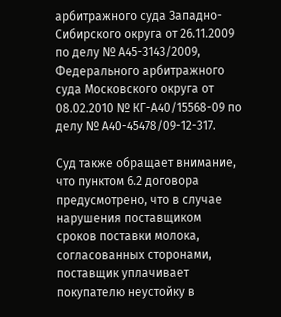арбитражного суда Западно-Сибирского округа от 26.11.2009 по делу № А45-3143/2009, Федерального арбитражного суда Московского округа от 08.02.2010 № КГ-А40/15568-09 по делу № А40-45478/09-12-317.

Суд также обращает внимание, что пунктом 6.2 договора предусмотрено, что в случае нарушения поставщиком сроков поставки молока, согласованных сторонами, поставщик уплачивает покупателю неустойку в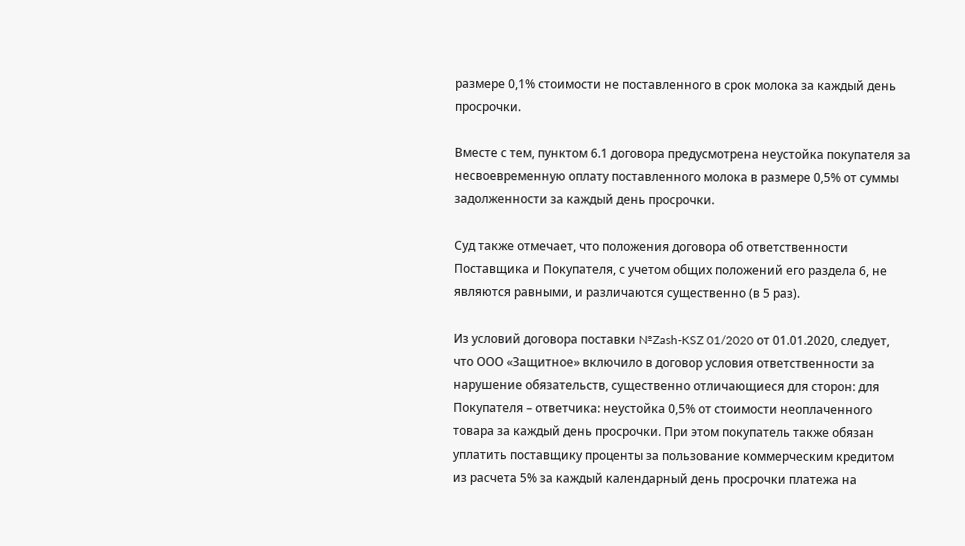размере 0,1% стоимости не поставленного в срок молока за каждый день просрочки.

Вместе с тем, пунктом 6.1 договора предусмотрена неустойка покупателя за несвоевременную оплату поставленного молока в размере 0,5% от суммы задолженности за каждый день просрочки.

Суд также отмечает, что положения договора об ответственности Поставщика и Покупателя, с учетом общих положений его раздела 6, не являются равными, и различаются существенно (в 5 раз).

Из условий договора поставки №Zash-KSZ 01/2020 от 01.01.2020, следует, что ООО «Защитное» включило в договор условия ответственности за нарушение обязательств, существенно отличающиеся для сторон: для Покупателя – ответчика: неустойка 0,5% от стоимости неоплаченного товара за каждый день просрочки. При этом покупатель также обязан уплатить поставщику проценты за пользование коммерческим кредитом из расчета 5% за каждый календарный день просрочки платежа на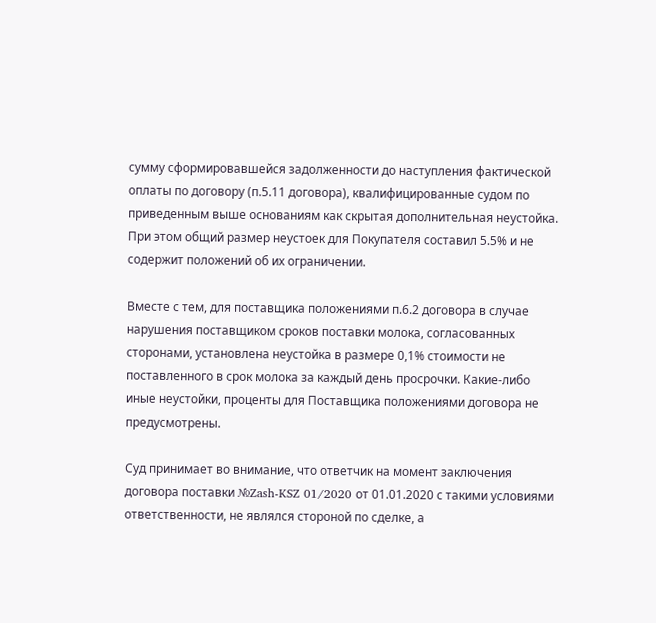сумму сформировавшейся задолженности до наступления фактической оплаты по договору (п.5.11 договора), квалифицированные судом по приведенным выше основаниям как скрытая дополнительная неустойка. При этом общий размер неустоек для Покупателя составил 5.5% и не содержит положений об их ограничении.

Вместе с тем, для поставщика положениями п.6.2 договора в случае нарушения поставщиком сроков поставки молока, согласованных сторонами, установлена неустойка в размере 0,1% стоимости не поставленного в срок молока за каждый день просрочки. Какие-либо иные неустойки, проценты для Поставщика положениями договора не предусмотрены.

Суд принимает во внимание, что ответчик на момент заключения договора поставки №Zash-KSZ 01/2020 от 01.01.2020 с такими условиями ответственности, не являлся стороной по сделке, а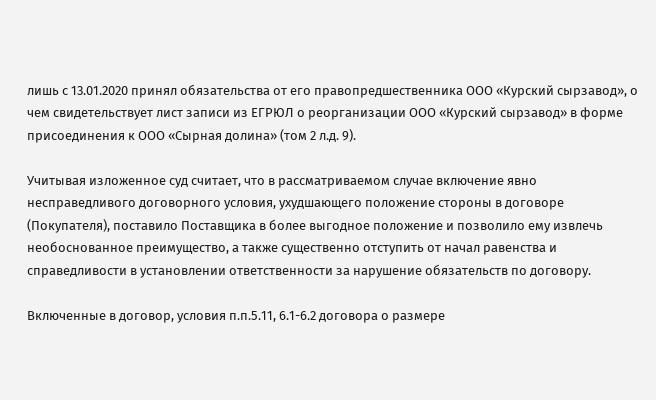лишь с 13.01.2020 принял обязательства от его правопредшественника ООО «Курский сырзавод», о чем свидетельствует лист записи из ЕГРЮЛ о реорганизации ООО «Курский сырзавод» в форме присоединения к ООО «Сырная долина» (том 2 л.д. 9).

Учитывая изложенное суд считает, что в рассматриваемом случае включение явно несправедливого договорного условия, ухудшающего положение стороны в договоре (Покупателя), поставило Поставщика в более выгодное положение и позволило ему извлечь необоснованное преимущество, а также существенно отступить от начал равенства и справедливости в установлении ответственности за нарушение обязательств по договору.

Включенные в договор, условия п.п.5.11, 6.1-6.2 договора о размере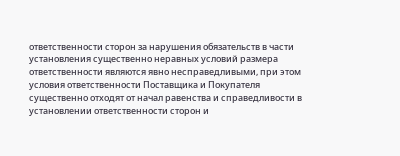ответственности сторон за нарушения обязательств в части установления существенно неравных условий размера ответственности являются явно несправедливыми, при этом условия ответственности Поставщика и Покупателя существенно отходят от начал равенства и справедливости в установлении ответственности сторон и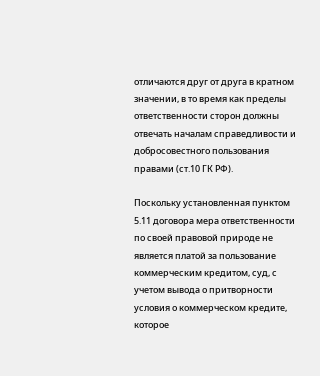отличаются друг от друга в кратном значении, в то время как пределы ответственности сторон должны отвечать началам справедливости и добросовестного пользования правами (ст.10 ГК РФ).

Поскольку установленная пунктом 5.11 договора мера ответственности по своей правовой природе не является платой за пользование коммерческим кредитом, суд, с учетом вывода о притворности условия о коммерческом кредите, которое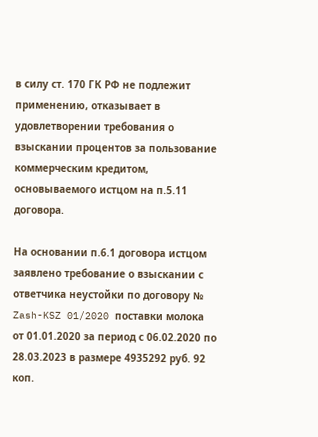в силу ст. 170 ГК РФ не подлежит применению, отказывает в удовлетворении требования о взыскании процентов за пользование коммерческим кредитом, основываемого истцом на п.5.11 договора.

На основании п.6.1 договора истцом заявлено требование о взыскании с ответчика неустойки по договору № Zash-KSZ 01/2020 поставки молока от 01.01.2020 за период с 06.02.2020 по 28.03.2023 в размере 4935292 руб. 92 коп.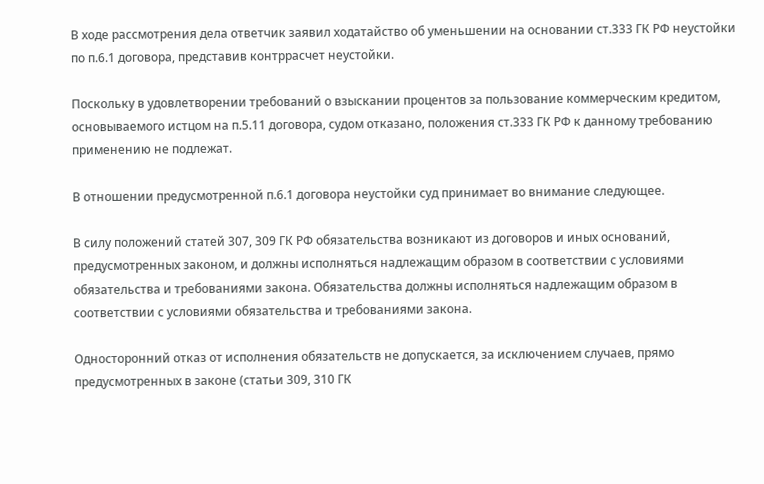В ходе рассмотрения дела ответчик заявил ходатайство об уменьшении на основании ст.333 ГК РФ неустойки по п.6.1 договора, представив контррасчет неустойки.

Поскольку в удовлетворении требований о взыскании процентов за пользование коммерческим кредитом, основываемого истцом на п.5.11 договора, судом отказано, положения ст.333 ГК РФ к данному требованию применению не подлежат.

В отношении предусмотренной п.6.1 договора неустойки суд принимает во внимание следующее.

В силу положений статей 307, 309 ГК РФ обязательства возникают из договоров и иных оснований, предусмотренных законом, и должны исполняться надлежащим образом в соответствии с условиями обязательства и требованиями закона. Обязательства должны исполняться надлежащим образом в соответствии с условиями обязательства и требованиями закона.

Односторонний отказ от исполнения обязательств не допускается, за исключением случаев, прямо предусмотренных в законе (статьи 309, 310 ГК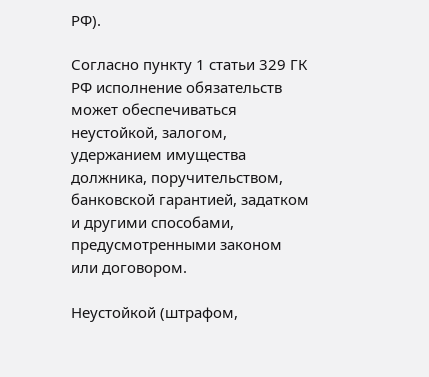РФ).

Согласно пункту 1 статьи 329 ГК РФ исполнение обязательств может обеспечиваться неустойкой, залогом, удержанием имущества должника, поручительством, банковской гарантией, задатком и другими способами, предусмотренными законом или договором.

Неустойкой (штрафом,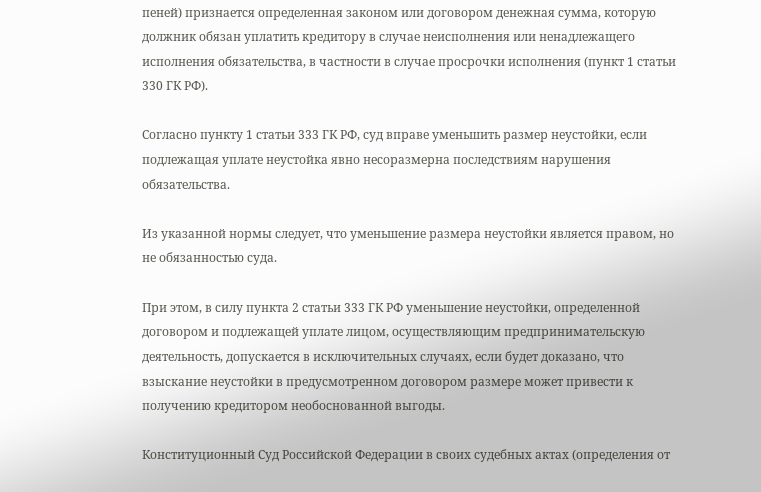пеней) признается определенная законом или договором денежная сумма, которую должник обязан уплатить кредитору в случае неисполнения или ненадлежащего исполнения обязательства, в частности в случае просрочки исполнения (пункт 1 статьи 330 ГК РФ).

Согласно пункту 1 статьи 333 ГК РФ, суд вправе уменьшить размер неустойки, если подлежащая уплате неустойка явно несоразмерна последствиям нарушения обязательства.

Из указанной нормы следует, что уменьшение размера неустойки является правом, но не обязанностью суда.

При этом, в силу пункта 2 статьи 333 ГК РФ уменьшение неустойки, определенной договором и подлежащей уплате лицом, осуществляющим предпринимательскую деятельность, допускается в исключительных случаях, если будет доказано, что взыскание неустойки в предусмотренном договором размере может привести к получению кредитором необоснованной выгоды.

Конституционный Суд Российской Федерации в своих судебных актах (определения от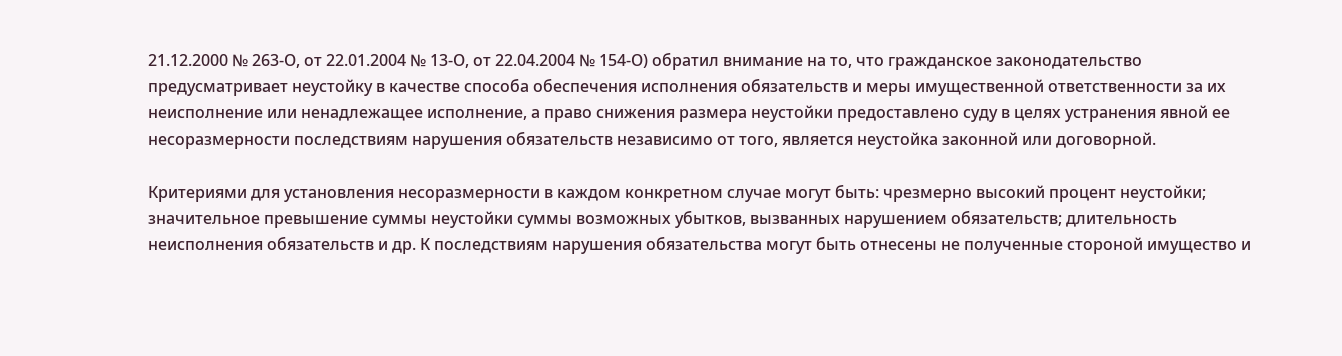21.12.2000 № 263-О, от 22.01.2004 № 13-О, от 22.04.2004 № 154-О) обратил внимание на то, что гражданское законодательство предусматривает неустойку в качестве способа обеспечения исполнения обязательств и меры имущественной ответственности за их неисполнение или ненадлежащее исполнение, а право снижения размера неустойки предоставлено суду в целях устранения явной ее несоразмерности последствиям нарушения обязательств независимо от того, является неустойка законной или договорной.

Критериями для установления несоразмерности в каждом конкретном случае могут быть: чрезмерно высокий процент неустойки; значительное превышение суммы неустойки суммы возможных убытков, вызванных нарушением обязательств; длительность неисполнения обязательств и др. К последствиям нарушения обязательства могут быть отнесены не полученные стороной имущество и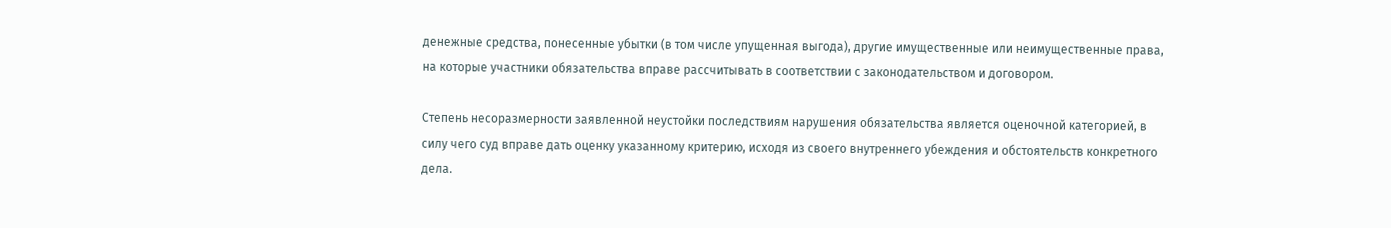денежные средства, понесенные убытки (в том числе упущенная выгода), другие имущественные или неимущественные права, на которые участники обязательства вправе рассчитывать в соответствии с законодательством и договором.

Степень несоразмерности заявленной неустойки последствиям нарушения обязательства является оценочной категорией, в силу чего суд вправе дать оценку указанному критерию, исходя из своего внутреннего убеждения и обстоятельств конкретного дела.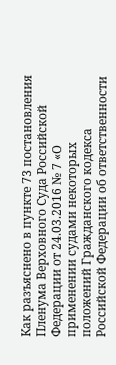Как разъяснено в пункте 73 постановления Пленума Верховного Суда Российской Федерации от 24.03.2016 № 7 «О применении судами некоторых положений Гражданского кодекса Российской Федерации об ответственности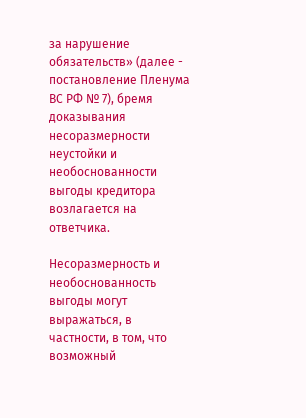за нарушение обязательств» (далее - постановление Пленума ВС РФ № 7), бремя доказывания несоразмерности неустойки и необоснованности выгоды кредитора возлагается на ответчика.

Несоразмерность и необоснованность выгоды могут выражаться, в частности, в том, что возможный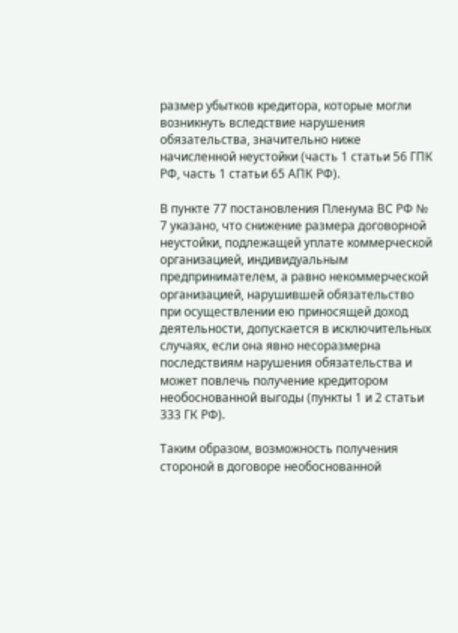размер убытков кредитора, которые могли возникнуть вследствие нарушения обязательства, значительно ниже начисленной неустойки (часть 1 статьи 56 ГПК РФ, часть 1 статьи 65 АПК РФ).

В пункте 77 постановления Пленума ВС РФ № 7 указано, что снижение размера договорной неустойки, подлежащей уплате коммерческой организацией, индивидуальным предпринимателем, а равно некоммерческой организацией, нарушившей обязательство при осуществлении ею приносящей доход деятельности, допускается в исключительных случаях, если она явно несоразмерна последствиям нарушения обязательства и может повлечь получение кредитором необоснованной выгоды (пункты 1 и 2 статьи 333 ГК РФ).

Таким образом, возможность получения стороной в договоре необоснованной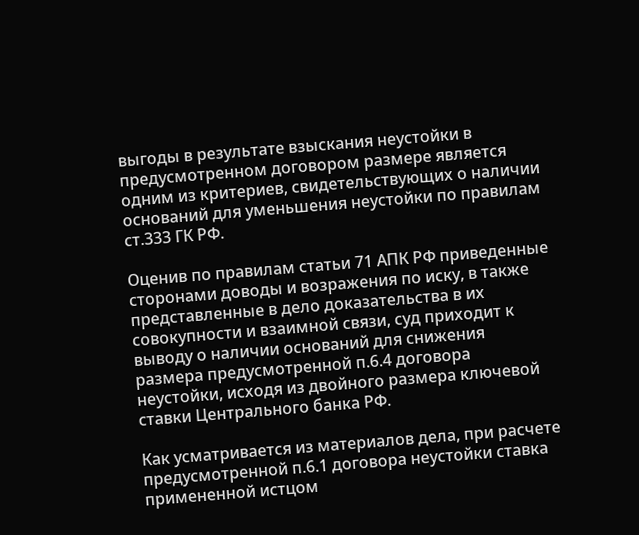выгоды в результате взыскания неустойки в предусмотренном договором размере является одним из критериев, свидетельствующих о наличии оснований для уменьшения неустойки по правилам ст.333 ГК РФ.

Оценив по правилам статьи 71 АПК РФ приведенные сторонами доводы и возражения по иску, в также представленные в дело доказательства в их совокупности и взаимной связи, суд приходит к выводу о наличии оснований для снижения размера предусмотренной п.6.4 договора неустойки, исходя из двойного размера ключевой ставки Центрального банка РФ.

Как усматривается из материалов дела, при расчете предусмотренной п.6.1 договора неустойки ставка примененной истцом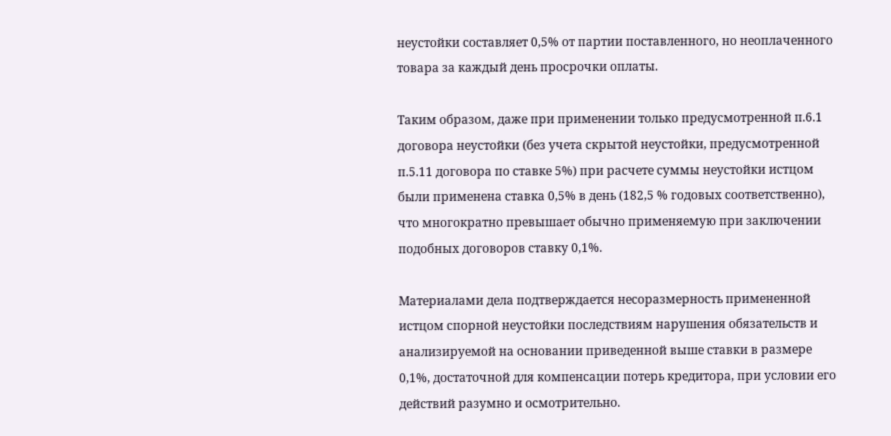неустойки составляет 0,5% от партии поставленного, но неоплаченного товара за каждый день просрочки оплаты.

Таким образом, даже при применении только предусмотренной п.6.1 договора неустойки (без учета скрытой неустойки, предусмотренной п.5.11 договора по ставке 5%) при расчете суммы неустойки истцом были применена ставка 0,5% в день (182,5 % годовых соответственно), что многократно превышает обычно применяемую при заключении подобных договоров ставку 0,1%.

Материалами дела подтверждается несоразмерность примененной истцом спорной неустойки последствиям нарушения обязательств и анализируемой на основании приведенной выше ставки в размере 0,1%, достаточной для компенсации потерь кредитора, при условии его действий разумно и осмотрительно.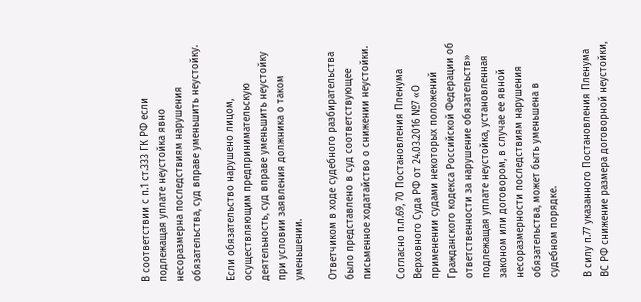В соответствии с п.1 ст.333 ГК РФ если подлежащая уплате неустойка явно несоразмерна последствиям нарушения обязательства, суд вправе уменьшить неустойку.

Если обязательство нарушено лицом, осуществляющим предпринимательскую деятельность, суд вправе уменьшить неустойку при условии заявления должника о таком уменьшении.

Ответчиком в ходе судебного разбирательства было представлено в суд соответствующее письменное ходатайство о снижении неустойки.

Согласно п.п.69, 70 Постановления Пленума Верховного Суда РФ от 24.03.2016 №7 «О применении судами некоторых положений Гражданского кодекса Российской Федерации об ответственности за нарушение обязательств» подлежащая уплате неустойка, установленная законом или договором, в случае ее явной несоразмерности последствиям нарушения обязательства, может быть уменьшена в судебном порядке.

В силу п.77 указанного Постановления Пленума ВС РФ снижение размера договорной неустойки,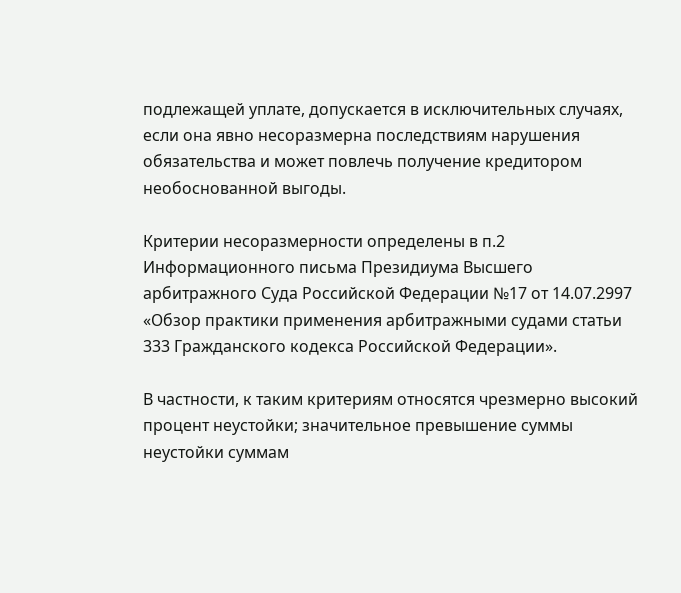подлежащей уплате, допускается в исключительных случаях, если она явно несоразмерна последствиям нарушения обязательства и может повлечь получение кредитором необоснованной выгоды.

Критерии несоразмерности определены в п.2 Информационного письма Президиума Высшего арбитражного Суда Российской Федерации №17 от 14.07.2997 «Обзор практики применения арбитражными судами статьи 333 Гражданского кодекса Российской Федерации».

В частности, к таким критериям относятся чрезмерно высокий процент неустойки; значительное превышение суммы неустойки суммам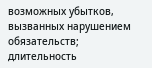возможных убытков, вызванных нарушением обязательств; длительность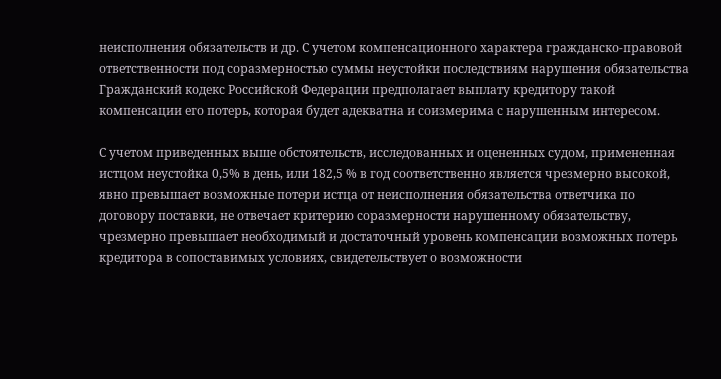неисполнения обязательств и др. С учетом компенсационного характера гражданско-правовой ответственности под соразмерностью суммы неустойки последствиям нарушения обязательства Гражданский кодекс Российской Федерации предполагает выплату кредитору такой компенсации его потерь, которая будет адекватна и соизмерима с нарушенным интересом.

С учетом приведенных выше обстоятельств, исследованных и оцененных судом, примененная истцом неустойка 0,5% в день, или 182,5 % в год соответственно является чрезмерно высокой, явно превышает возможные потери истца от неисполнения обязательства ответчика по договору поставки, не отвечает критерию соразмерности нарушенному обязательству, чрезмерно превышает необходимый и достаточный уровень компенсации возможных потерь кредитора в сопоставимых условиях, свидетельствует о возможности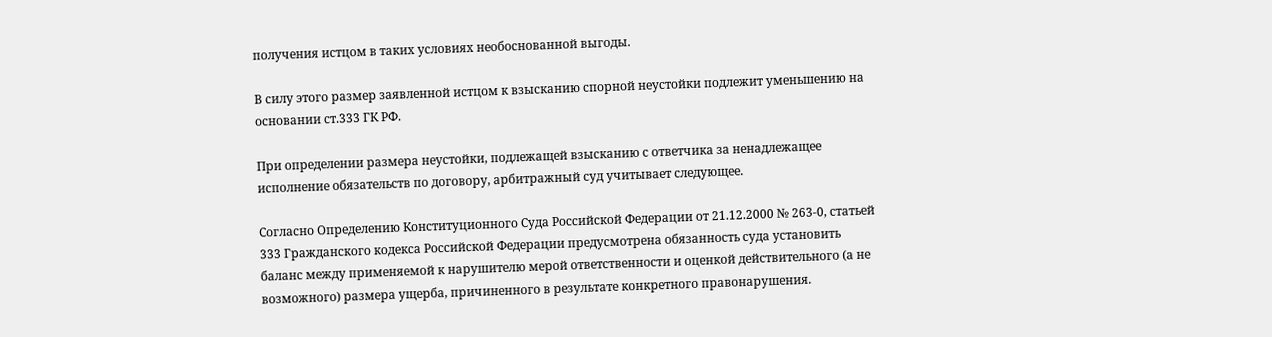получения истцом в таких условиях необоснованной выгоды.

В силу этого размер заявленной истцом к взысканию спорной неустойки подлежит уменьшению на основании ст.333 ГК РФ.

При определении размера неустойки, подлежащей взысканию с ответчика за ненадлежащее исполнение обязательств по договору, арбитражный суд учитывает следующее.

Согласно Определению Конституционного Суда Российской Федерации от 21.12.2000 № 263-0, статьей 333 Гражданского кодекса Российской Федерации предусмотрена обязанность суда установить баланс между применяемой к нарушителю мерой ответственности и оценкой действительного (а не возможного) размера ущерба, причиненного в результате конкретного правонарушения.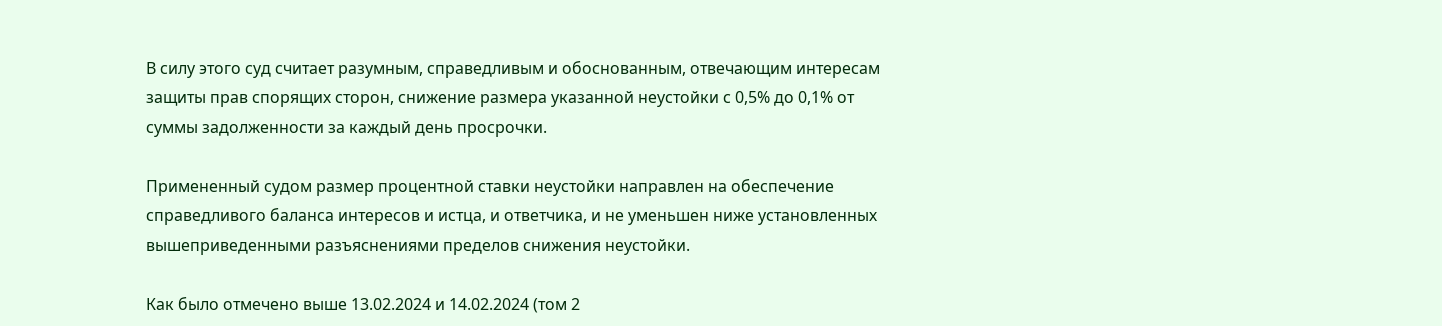В силу этого суд считает разумным, справедливым и обоснованным, отвечающим интересам защиты прав спорящих сторон, снижение размера указанной неустойки с 0,5% до 0,1% от суммы задолженности за каждый день просрочки.

Примененный судом размер процентной ставки неустойки направлен на обеспечение справедливого баланса интересов и истца, и ответчика, и не уменьшен ниже установленных вышеприведенными разъяснениями пределов снижения неустойки.

Как было отмечено выше 13.02.2024 и 14.02.2024 (том 2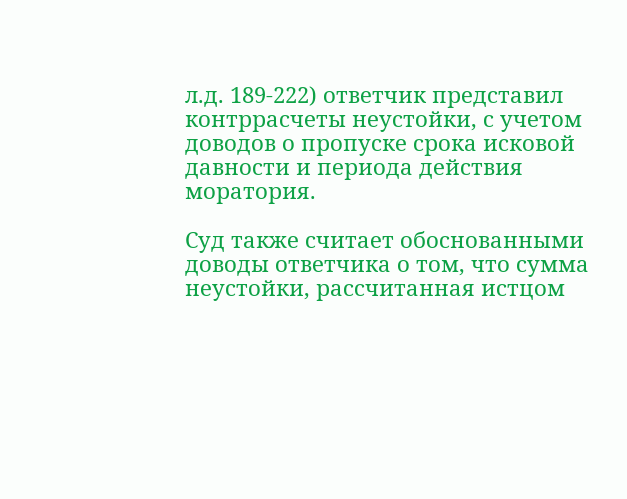л.д. 189-222) ответчик представил контррасчеты неустойки, с учетом доводов о пропуске срока исковой давности и периода действия моратория.

Суд также считает обоснованными доводы ответчика о том, что сумма неустойки, рассчитанная истцом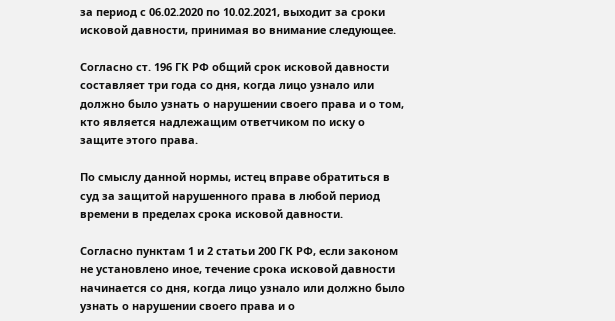за период с 06.02.2020 по 10.02.2021, выходит за сроки исковой давности, принимая во внимание следующее.

Согласно ст. 196 ГК РФ общий срок исковой давности составляет три года со дня, когда лицо узнало или должно было узнать о нарушении своего права и о том, кто является надлежащим ответчиком по иску о защите этого права.

По смыслу данной нормы, истец вправе обратиться в суд за защитой нарушенного права в любой период времени в пределах срока исковой давности.

Согласно пунктам 1 и 2 статьи 200 ГК РФ, если законом не установлено иное, течение срока исковой давности начинается со дня, когда лицо узнало или должно было узнать о нарушении своего права и о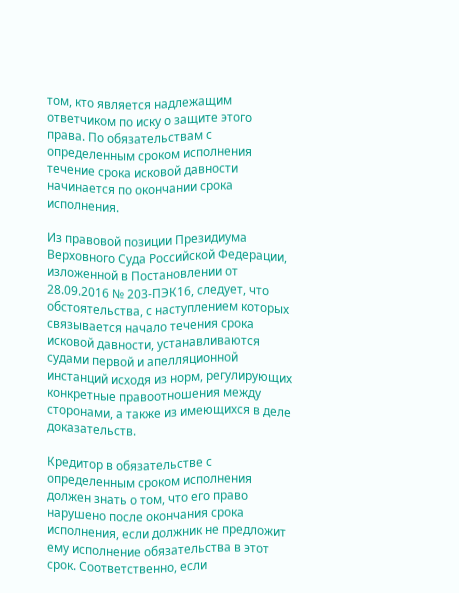том, кто является надлежащим ответчиком по иску о защите этого права. По обязательствам с определенным сроком исполнения течение срока исковой давности начинается по окончании срока исполнения.

Из правовой позиции Президиума Верховного Суда Российской Федерации, изложенной в Постановлении от 28.09.2016 № 203-ПЭК16, следует, что обстоятельства, с наступлением которых связывается начало течения срока исковой давности, устанавливаются судами первой и апелляционной инстанций исходя из норм, регулирующих конкретные правоотношения между сторонами, а также из имеющихся в деле доказательств.

Кредитор в обязательстве с определенным сроком исполнения должен знать о том, что его право нарушено после окончания срока исполнения, если должник не предложит ему исполнение обязательства в этот срок. Соответственно, если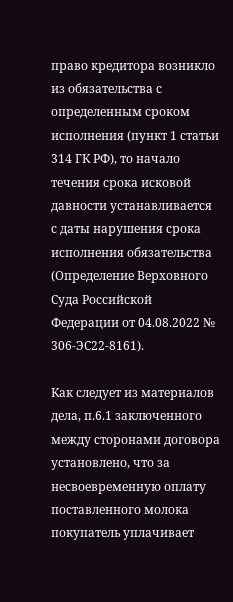право кредитора возникло из обязательства с определенным сроком исполнения (пункт 1 статьи 314 ГК РФ), то начало течения срока исковой давности устанавливается с даты нарушения срока исполнения обязательства (Определение Верховного Суда Российской Федерации от 04.08.2022 № 306-ЭС22-8161).

Как следует из материалов дела, п.6.1 заключенного между сторонами договора установлено, что за несвоевременную оплату поставленного молока покупатель уплачивает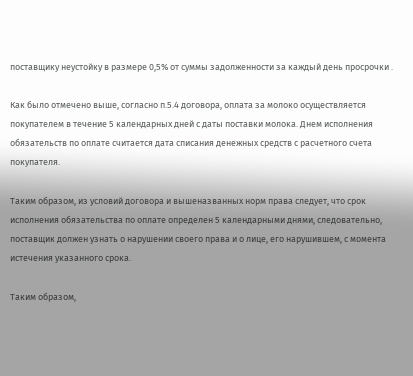поставщику неустойку в размере 0,5% от суммы задолженности за каждый день просрочки .

Как было отмечено выше, согласно п.5.4 договора, оплата за молоко осуществляется покупателем в течение 5 календарных дней с даты поставки молока. Днем исполнения обязательств по оплате считается дата списания денежных средств с расчетного счета покупателя.

Таким образом, из условий договора и вышеназванных норм права следует, что срок исполнения обязательства по оплате определен 5 календарными днями, следовательно, поставщик должен узнать о нарушении своего права и о лице, его нарушившем, с момента истечения указанного срока.

Таким образом,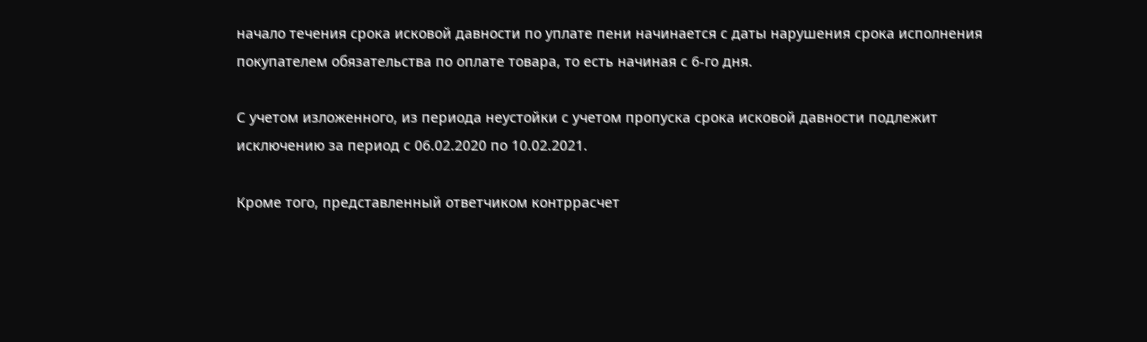начало течения срока исковой давности по уплате пени начинается с даты нарушения срока исполнения покупателем обязательства по оплате товара, то есть начиная с 6-го дня.

С учетом изложенного, из периода неустойки с учетом пропуска срока исковой давности подлежит исключению за период с 06.02.2020 по 10.02.2021.

Кроме того, представленный ответчиком контррасчет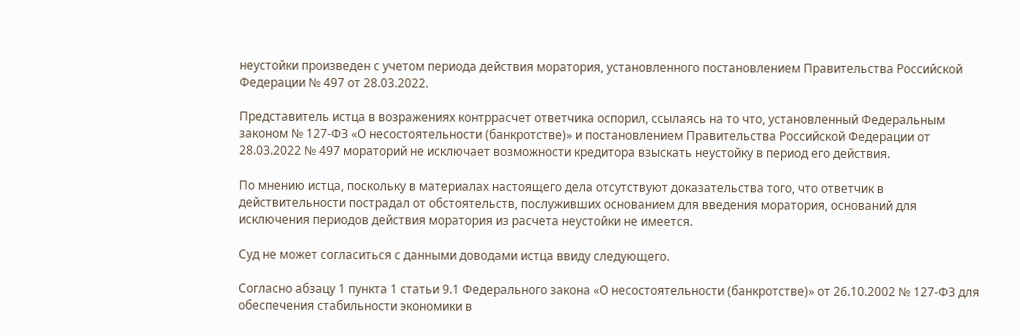неустойки произведен с учетом периода действия моратория, установленного постановлением Правительства Российской Федерации № 497 от 28.03.2022.

Представитель истца в возражениях контррасчет ответчика оспорил, ссылаясь на то что, установленный Федеральным законом № 127-ФЗ «О несостоятельности (банкротстве)» и постановлением Правительства Российской Федерации от 28.03.2022 № 497 мораторий не исключает возможности кредитора взыскать неустойку в период его действия.

По мнению истца, поскольку в материалах настоящего дела отсутствуют доказательства того, что ответчик в действительности пострадал от обстоятельств, послуживших основанием для введения моратория, оснований для исключения периодов действия моратория из расчета неустойки не имеется.

Суд не может согласиться с данными доводами истца ввиду следующего.

Согласно абзацу 1 пункта 1 статьи 9.1 Федерального закона «О несостоятельности (банкротстве)» от 26.10.2002 № 127-ФЗ для обеспечения стабильности экономики в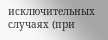исключительных случаях (при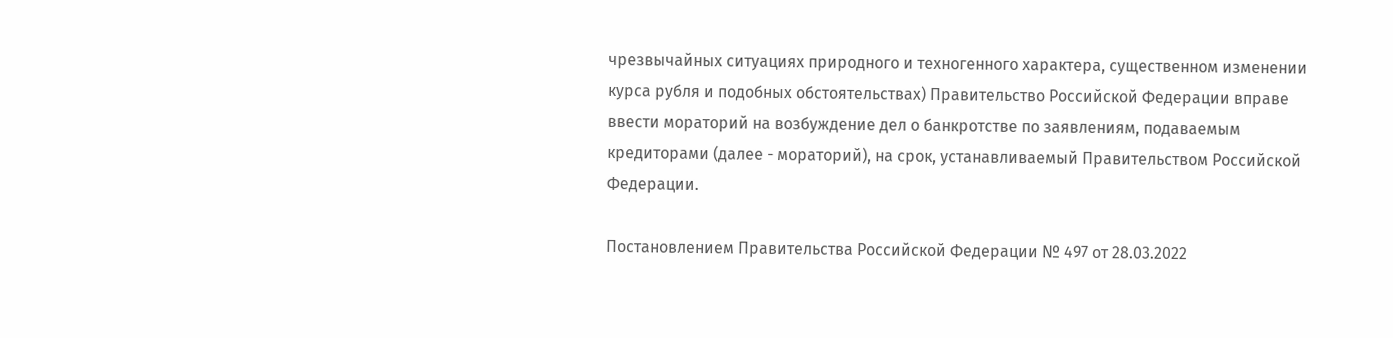чрезвычайных ситуациях природного и техногенного характера, существенном изменении курса рубля и подобных обстоятельствах) Правительство Российской Федерации вправе ввести мораторий на возбуждение дел о банкротстве по заявлениям, подаваемым кредиторами (далее - мораторий), на срок, устанавливаемый Правительством Российской Федерации.

Постановлением Правительства Российской Федерации № 497 от 28.03.2022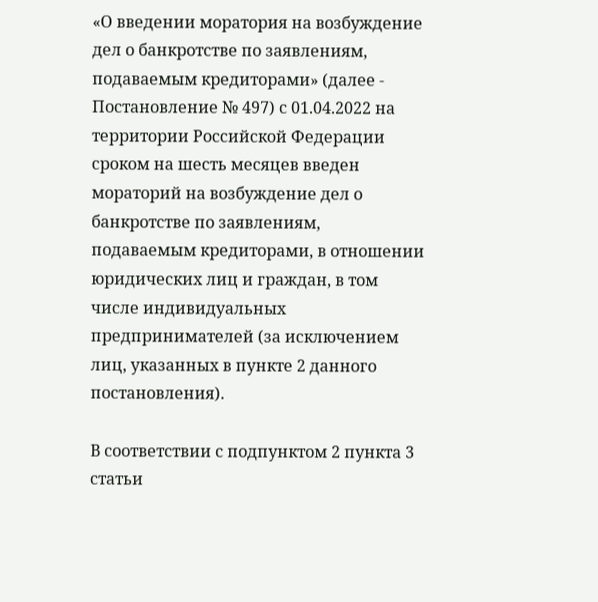«О введении моратория на возбуждение дел о банкротстве по заявлениям, подаваемым кредиторами» (далее - Постановление № 497) с 01.04.2022 на территории Российской Федерации сроком на шесть месяцев введен мораторий на возбуждение дел о банкротстве по заявлениям, подаваемым кредиторами, в отношении юридических лиц и граждан, в том числе индивидуальных предпринимателей (за исключением лиц, указанных в пункте 2 данного постановления).

В соответствии с подпунктом 2 пункта 3 статьи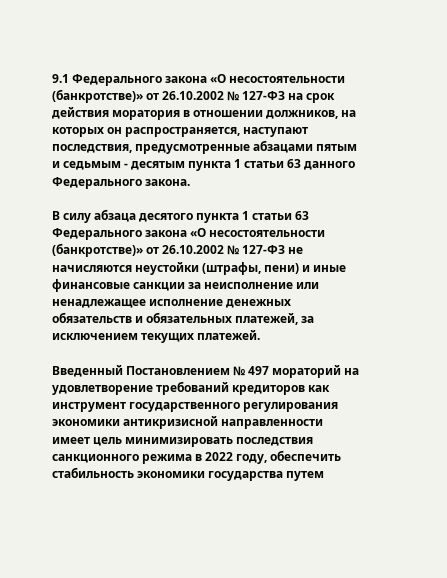9.1 Федерального закона «О несостоятельности (банкротстве)» от 26.10.2002 № 127-ФЗ на срок действия моратория в отношении должников, на которых он распространяется, наступают последствия, предусмотренные абзацами пятым и седьмым - десятым пункта 1 статьи 63 данного Федерального закона.

В силу абзаца десятого пункта 1 статьи 63 Федерального закона «О несостоятельности (банкротстве)» от 26.10.2002 № 127-ФЗ не начисляются неустойки (штрафы, пени) и иные финансовые санкции за неисполнение или ненадлежащее исполнение денежных обязательств и обязательных платежей, за исключением текущих платежей.

Введенный Постановлением № 497 мораторий на удовлетворение требований кредиторов как инструмент государственного регулирования экономики антикризисной направленности имеет цель минимизировать последствия санкционного режима в 2022 году, обеспечить стабильность экономики государства путем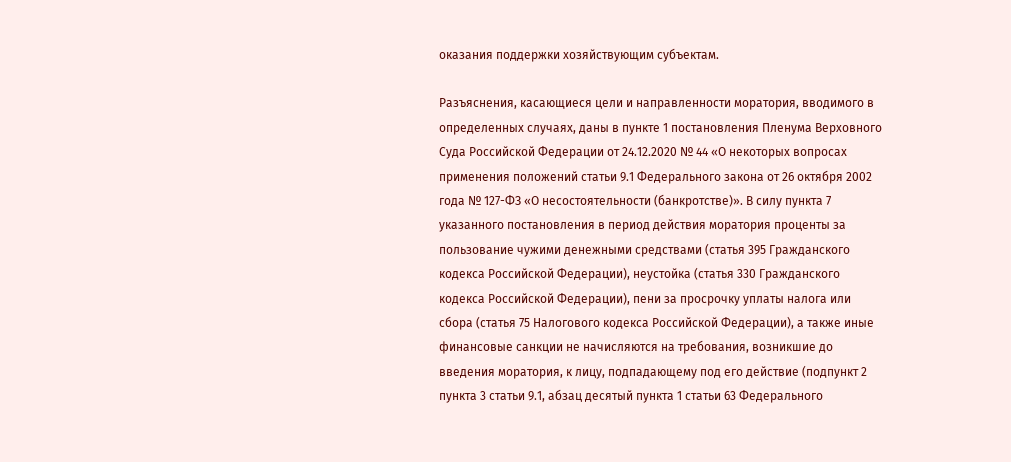оказания поддержки хозяйствующим субъектам.

Разъяснения, касающиеся цели и направленности моратория, вводимого в определенных случаях, даны в пункте 1 постановления Пленума Верховного Суда Российской Федерации от 24.12.2020 № 44 «О некоторых вопросах применения положений статьи 9.1 Федерального закона от 26 октября 2002 года № 127-ФЗ «О несостоятельности (банкротстве)». В силу пункта 7 указанного постановления в период действия моратория проценты за пользование чужими денежными средствами (статья 395 Гражданского кодекса Российской Федерации), неустойка (статья 330 Гражданского кодекса Российской Федерации), пени за просрочку уплаты налога или сбора (статья 75 Налогового кодекса Российской Федерации), а также иные финансовые санкции не начисляются на требования, возникшие до введения моратория, к лицу, подпадающему под его действие (подпункт 2 пункта 3 статьи 9.1, абзац десятый пункта 1 статьи 63 Федерального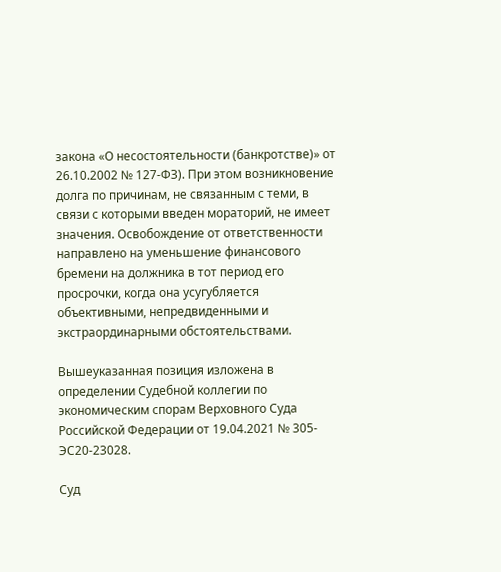закона «О несостоятельности (банкротстве)» от 26.10.2002 № 127-ФЗ). При этом возникновение долга по причинам, не связанным с теми, в связи с которыми введен мораторий, не имеет значения. Освобождение от ответственности направлено на уменьшение финансового бремени на должника в тот период его просрочки, когда она усугубляется объективными, непредвиденными и экстраординарными обстоятельствами.

Вышеуказанная позиция изложена в определении Судебной коллегии по экономическим спорам Верховного Суда Российской Федерации от 19.04.2021 № 305-ЭС20-23028.

Суд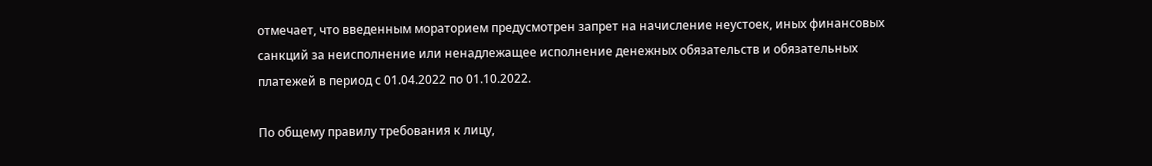отмечает, что введенным мораторием предусмотрен запрет на начисление неустоек, иных финансовых санкций за неисполнение или ненадлежащее исполнение денежных обязательств и обязательных платежей в период с 01.04.2022 по 01.10.2022.

По общему правилу требования к лицу,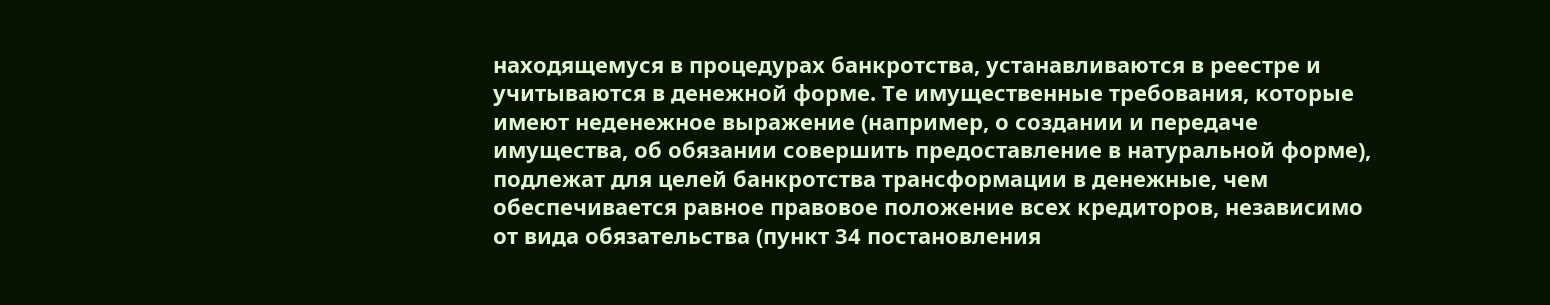находящемуся в процедурах банкротства, устанавливаются в реестре и учитываются в денежной форме. Те имущественные требования, которые имеют неденежное выражение (например, о создании и передаче имущества, об обязании совершить предоставление в натуральной форме), подлежат для целей банкротства трансформации в денежные, чем обеспечивается равное правовое положение всех кредиторов, независимо от вида обязательства (пункт 34 постановления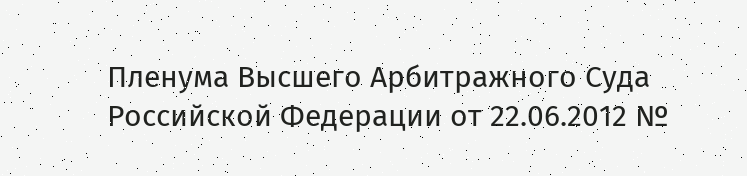Пленума Высшего Арбитражного Суда Российской Федерации от 22.06.2012 №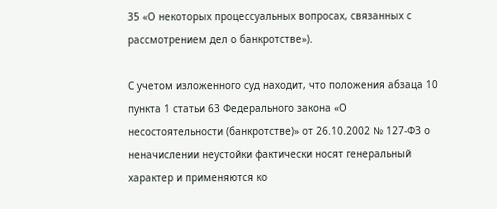35 «О некоторых процессуальных вопросах, связанных с рассмотрением дел о банкротстве»).

С учетом изложенного суд находит, что положения абзаца 10 пункта 1 статьи 63 Федерального закона «О несостоятельности (банкротстве)» от 26.10.2002 № 127-ФЗ о неначислении неустойки фактически носят генеральный характер и применяются ко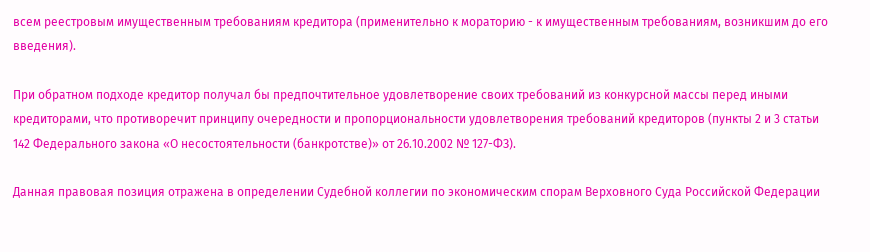всем реестровым имущественным требованиям кредитора (применительно к мораторию - к имущественным требованиям, возникшим до его введения).

При обратном подходе кредитор получал бы предпочтительное удовлетворение своих требований из конкурсной массы перед иными кредиторами, что противоречит принципу очередности и пропорциональности удовлетворения требований кредиторов (пункты 2 и 3 статьи 142 Федерального закона «О несостоятельности (банкротстве)» от 26.10.2002 № 127-ФЗ).

Данная правовая позиция отражена в определении Судебной коллегии по экономическим спорам Верховного Суда Российской Федерации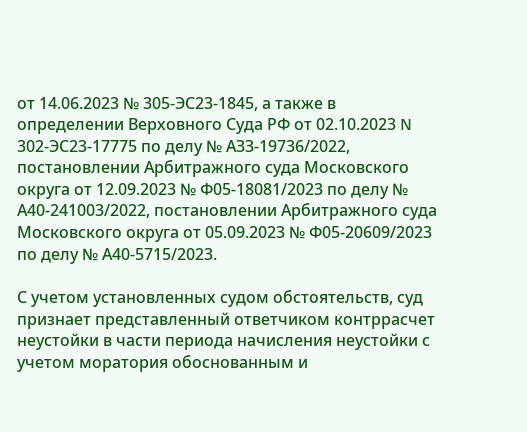от 14.06.2023 № 305-ЭС23-1845, а также в определении Верховного Суда РФ от 02.10.2023 N 302-ЭС23-17775 по делу № АЗЗ-19736/2022, постановлении Арбитражного суда Московского округа от 12.09.2023 № Ф05-18081/2023 по делу № А40-241003/2022, постановлении Арбитражного суда Московского округа от 05.09.2023 № Ф05-20609/2023 по делу № А40-5715/2023.

С учетом установленных судом обстоятельств, суд признает представленный ответчиком контррасчет неустойки в части периода начисления неустойки с учетом моратория обоснованным и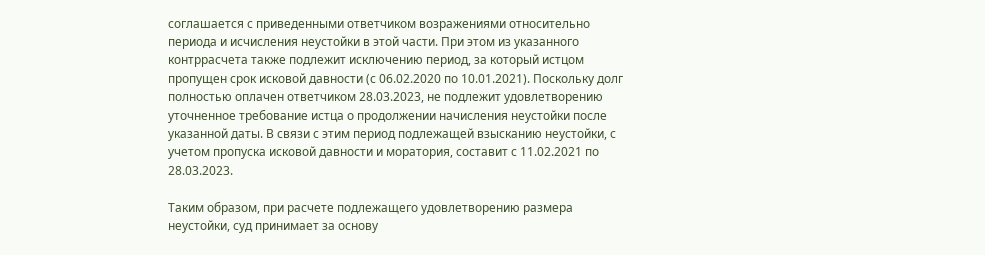соглашается с приведенными ответчиком возражениями относительно периода и исчисления неустойки в этой части. При этом из указанного контррасчета также подлежит исключению период, за который истцом пропущен срок исковой давности (с 06.02.2020 по 10.01.2021). Поскольку долг полностью оплачен ответчиком 28.03.2023, не подлежит удовлетворению уточненное требование истца о продолжении начисления неустойки после указанной даты. В связи с этим период подлежащей взысканию неустойки, с учетом пропуска исковой давности и моратория, составит с 11.02.2021 по 28.03.2023.

Таким образом, при расчете подлежащего удовлетворению размера неустойки, суд принимает за основу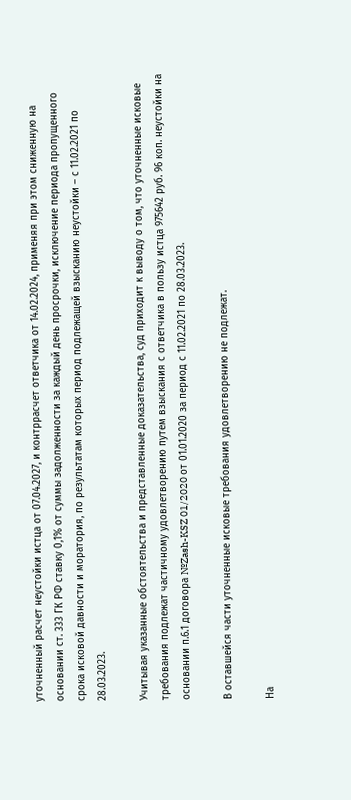уточненный расчет неустойки истца от 07.04.2027, и контррасчет ответчика от 14.02.2024, применяя при этом сниженную на основании ст. 333 ГК РФ ставку 0,1% от суммы задолженности за каждый день просрочки, исключение периода пропущенного срока исковой давности и моратория, по результатам которых период подлежащей взысканию неустойки – с 11.02.2021 по 28.03.2023.

Учитывая указанные обстоятельства и представленные доказательства, суд приходит к выводу о том, что уточненные исковые требования подлежат частичному удовлетворению путем взыскания с ответчика в пользу истца 975642 руб. 96 коп. неустойки на основании п.6.1 договора №Zash-KSZ 01/2020 от 01.01.2020 за период с 11.02.2021 по 28.03.2023.

В оставшейся части уточненные исковые требования удовлетворению не подлежат.

На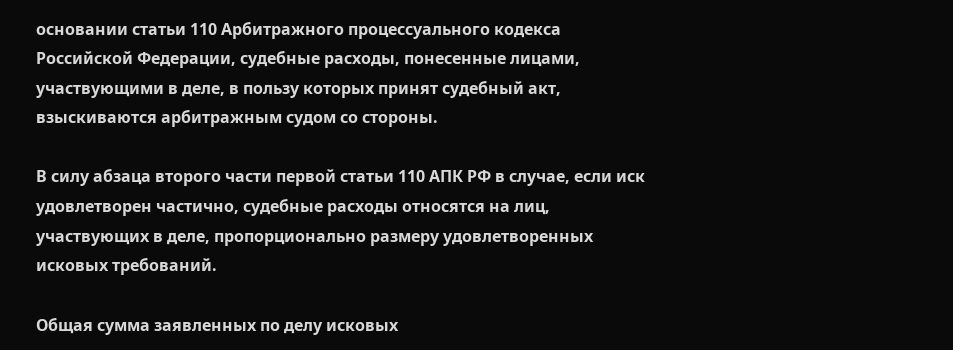основании статьи 110 Арбитражного процессуального кодекса Российской Федерации, судебные расходы, понесенные лицами, участвующими в деле, в пользу которых принят судебный акт, взыскиваются арбитражным судом со стороны.

В силу абзаца второго части первой статьи 110 АПК РФ в случае, если иск удовлетворен частично, судебные расходы относятся на лиц, участвующих в деле, пропорционально размеру удовлетворенных исковых требований.

Общая сумма заявленных по делу исковых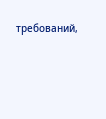требований,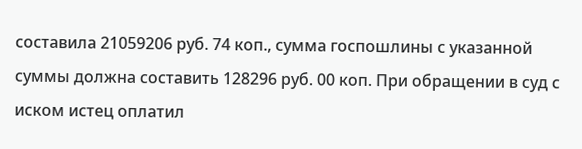составила 21059206 руб. 74 коп., сумма госпошлины с указанной суммы должна составить 128296 руб. 00 коп. При обращении в суд с иском истец оплатил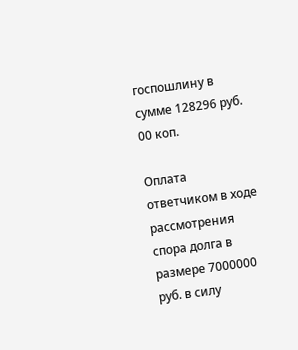госпошлину в сумме 128296 руб. 00 коп.

Оплата ответчиком в ходе рассмотрения спора долга в размере 7000000 руб. в силу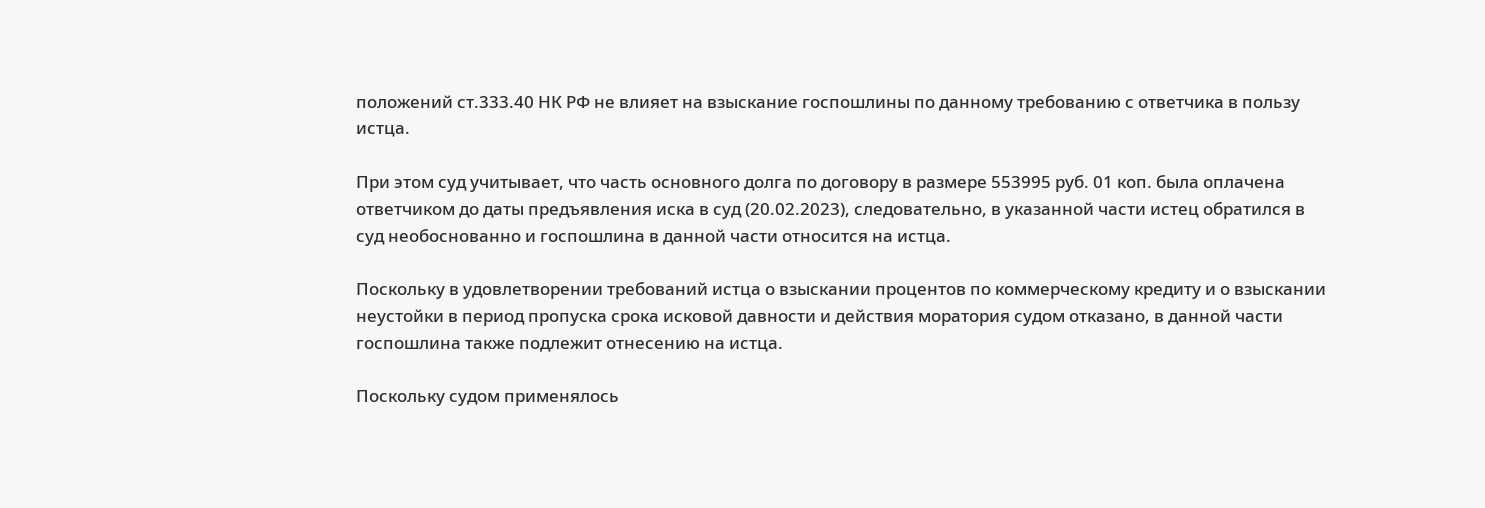положений ст.333.40 НК РФ не влияет на взыскание госпошлины по данному требованию с ответчика в пользу истца.

При этом суд учитывает, что часть основного долга по договору в размере 553995 руб. 01 коп. была оплачена ответчиком до даты предъявления иска в суд (20.02.2023), следовательно, в указанной части истец обратился в суд необоснованно и госпошлина в данной части относится на истца.

Поскольку в удовлетворении требований истца о взыскании процентов по коммерческому кредиту и о взыскании неустойки в период пропуска срока исковой давности и действия моратория судом отказано, в данной части госпошлина также подлежит отнесению на истца.

Поскольку судом применялось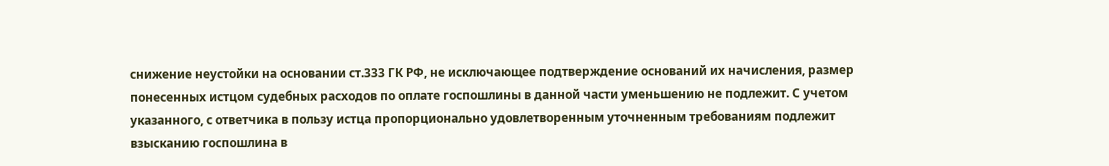снижение неустойки на основании ст.333 ГК РФ, не исключающее подтверждение оснований их начисления, размер понесенных истцом судебных расходов по оплате госпошлины в данной части уменьшению не подлежит. С учетом указанного, с ответчика в пользу истца пропорционально удовлетворенным уточненным требованиям подлежит взысканию госпошлина в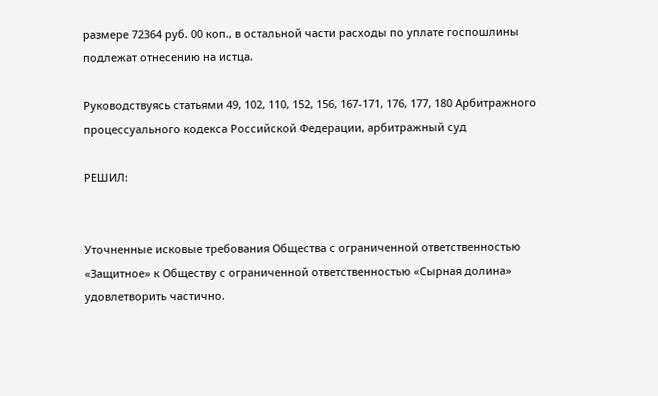размере 72364 руб. 00 коп., в остальной части расходы по уплате госпошлины подлежат отнесению на истца.

Руководствуясь статьями 49, 102, 110, 152, 156, 167-171, 176, 177, 180 Арбитражного процессуального кодекса Российской Федерации, арбитражный суд

РЕШИЛ:


Уточненные исковые требования Общества с ограниченной ответственностью «Защитное» к Обществу с ограниченной ответственностью «Сырная долина» удовлетворить частично.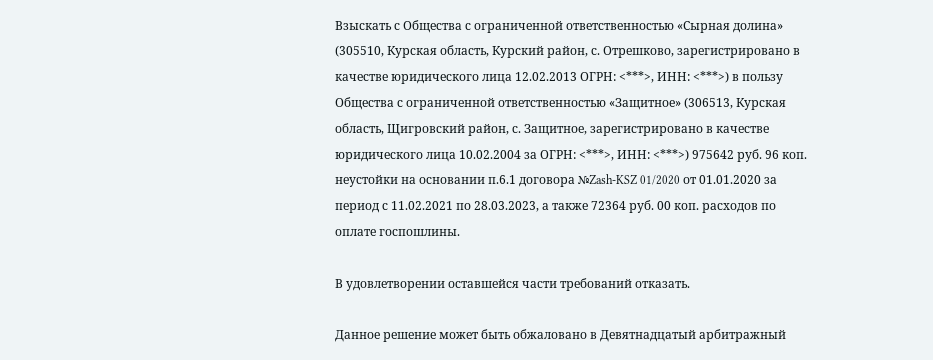Взыскать с Общества с ограниченной ответственностью «Сырная долина» (305510, Курская область, Курский район, с. Отрешково, зарегистрировано в качестве юридического лица 12.02.2013 ОГРН: <***>, ИНН: <***>) в пользу Общества с ограниченной ответственностью «Защитное» (306513, Курская область, Щигровский район, с. Защитное, зарегистрировано в качестве юридического лица 10.02.2004 за ОГРН: <***>, ИНН: <***>) 975642 руб. 96 коп. неустойки на основании п.6.1 договора №Zash-KSZ 01/2020 от 01.01.2020 за период с 11.02.2021 по 28.03.2023, а также 72364 руб. 00 коп. расходов по оплате госпошлины.

В удовлетворении оставшейся части требований отказать.

Данное решение может быть обжаловано в Девятнадцатый арбитражный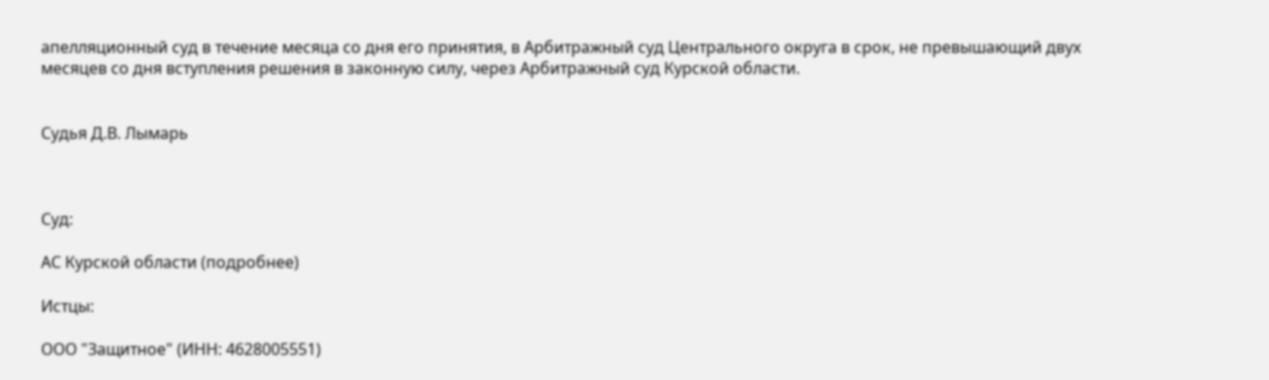апелляционный суд в течение месяца со дня его принятия, в Арбитражный суд Центрального округа в срок, не превышающий двух месяцев со дня вступления решения в законную силу, через Арбитражный суд Курской области.


Судья Д.В. Лымарь



Суд:

АС Курской области (подробнее)

Истцы:

ООО "Защитное" (ИНН: 4628005551)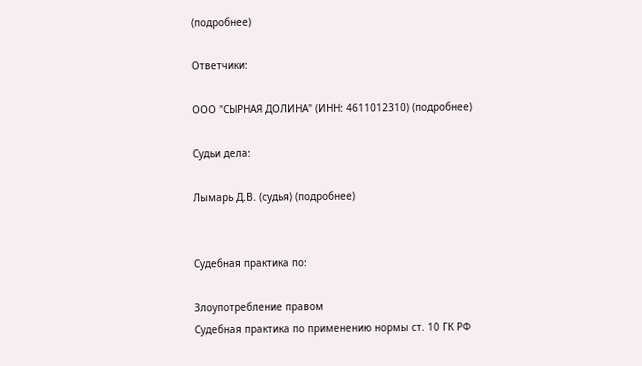(подробнее)

Ответчики:

ООО "СЫРНАЯ ДОЛИНА" (ИНН: 4611012310) (подробнее)

Судьи дела:

Лымарь Д.В. (судья) (подробнее)


Судебная практика по:

Злоупотребление правом
Судебная практика по применению нормы ст. 10 ГК РФ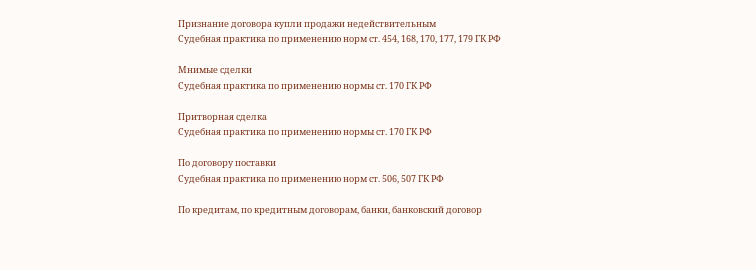Признание договора купли продажи недействительным
Судебная практика по применению норм ст. 454, 168, 170, 177, 179 ГК РФ

Мнимые сделки
Судебная практика по применению нормы ст. 170 ГК РФ

Притворная сделка
Судебная практика по применению нормы ст. 170 ГК РФ

По договору поставки
Судебная практика по применению норм ст. 506, 507 ГК РФ

По кредитам, по кредитным договорам, банки, банковский договор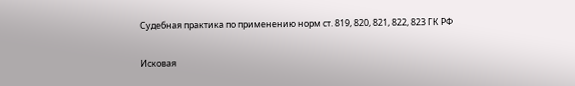Судебная практика по применению норм ст. 819, 820, 821, 822, 823 ГК РФ

Исковая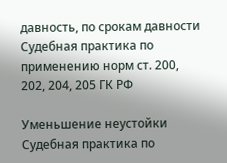давность, по срокам давности
Судебная практика по применению норм ст. 200, 202, 204, 205 ГК РФ

Уменьшение неустойки
Судебная практика по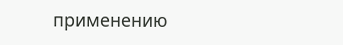применению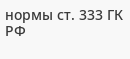нормы ст. 333 ГК РФ